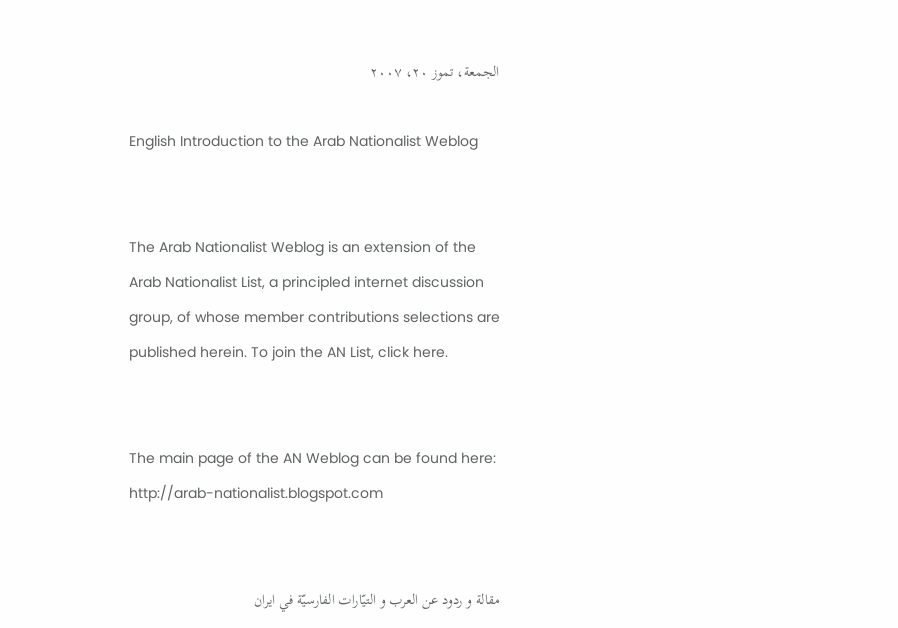الجمعة، تموز ٢٠، ٢٠٠٧

English Introduction to the Arab Nationalist Weblog


The Arab Nationalist Weblog is an extension of the Arab Nationalist List, a principled internet discussion group, of whose member contributions selections are published herein. To join the AN List, click here.


The main page of the AN Weblog can be found here: http://arab-nationalist.blogspot.com


مقالة و ردود عن العرب و التيّارات الفارسيّة في ايران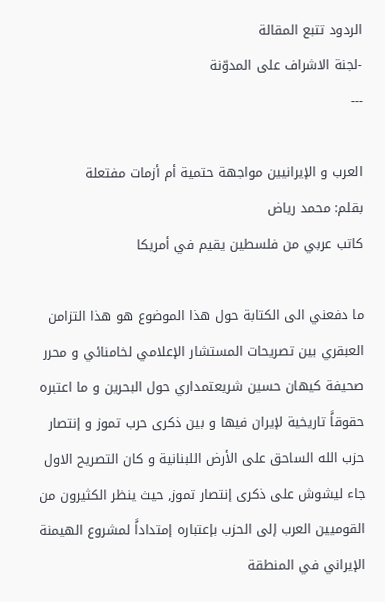الردود تتبع المقالة
-لجنة الاشراف على المدوّنة
---

العرب و الإيرانيين مواجهة حتمية أم أزمات مفتعلة
بقلم: محمد رياض
كاتب عربي من فلسطين يقيم في أمريكا

ما دفعني الى الكتابة حول هذا الموضوع هو هذا التزامن العبقري بين تصريحات المستشار الإعلامي لخامنائي و محرر صحيفة كيهان حسين شريعتمداري حول البحرين و ما اعتبره حقوقاًَ تاريخية لإيران فيها و بين ذكرى حرب تموز و إنتصار حزب الله الساحق على الأرض اللبنانية و كان التصريح الاول جاء ليشوش على ذكرى إنتصار تموز, حيث ينظر الكثيرون من القوميين العرب إلى الحزب بإعتباره إمتداداًَ لمشروع الهيمنة الإيراني في المنطقة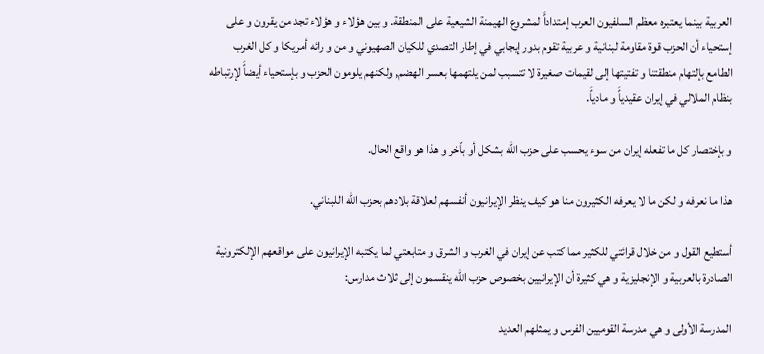العربية بينما يعتبره معظم السلفيون العرب إمتداداًَ لمشروع الهيمنة الشيعية على المنطقة. و بين هؤلاء و هؤلاء تجد من يقرون و على إستحياء أن الحزب قوة مقاومة لبنانية و عربية تقوم بدور إيجابي في إطار التصدي للكيان الصهيوني و من و رائه أمريكا و كل الغرب الطامع بإلتهام منطقتنا و تفتيتها إلى لقيمات صغيرة لا تتسبب لمن يلتهمها بعسر الهضم, ولكنهم يلومون الحزب و بإستحياء أيضاًَ لإرتباطه بنظام الملالي في إيران عقيدياًَ و مادياًَ.

و بإختصار كل ما تفعله إيران من سوء يحسب على حزب الله بشكل أو باّخر و هذا هو واقع الحال.

هذا ما نعرفه و لكن ما لا يعرفه الكثيرون منا هو كيف ينظر الإيرانيون أنفسهم لعلاقة بلادهم بحزب الله اللبناني.

أستطيع القول و من خلال قرائتي للكثير مما كتب عن إيران في الغرب و الشرق و متابعتي لما يكتبه الإيرانيون على مواقعهم الإلكترونية الصادرة بالعربية و الإنجليزية و هي كثيرة أن الإيرانيين بخصوص حزب الله ينقسمون إلى ثلاث مدارس:

المدرسة الأولى و هي مدرسة القوميين الفرس و يمثلهم العديد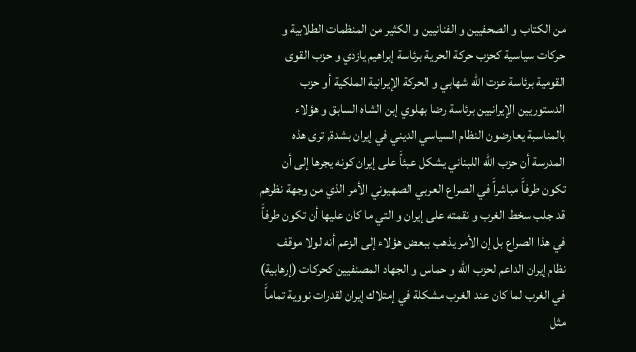من الكتاب و الصحفيين و الفنانيين و الكثير من المنظمات الطلابية و حركات سياسية كحزب حركة الحرية برئاسة إبراهيم يازدي و حزب القوى القومية برئاسة عزت الله شهابي و الحركة الإيرانية الملكية أو حزب الدستوريين الإيرانيين برئاسة رضا بهلوي إبن الشاه السابق و هؤلاء بالمناسبة يعارضون النظام السياسي الديني في إيران بشدة, ترى هذه المدرسة أن حزب الله اللبناني يشكل عبئاًَ على إيران كونه يجرها إلى أن تكون طرفاًَ مباشراًَ في الصراع العربي الصهيوني الأمر الذي من وجهة نظرهم قد جلب سخط الغرب و نقمته على إيران و التي ما كان عليها أن تكون طرفاًَ في هذا الصراع بل إن الأمر يذهب ببعض هؤلاء إلى الزعم أنه لولا موقف نظام إيران الداعم لحزب الله و حماس و الجهاد المصنفيين كحركات (إرهابية) في الغرب لما كان عند الغرب مشكلة في إمتلاك إيران لقدرات نووية تماماًَ مثل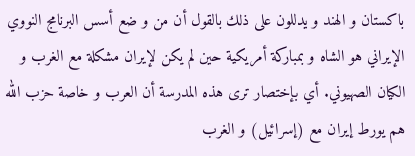باكستان و الهند و يدللون على ذلك بالقول أن من و ضع أسس البرنامج النووي الإيراني هو الشاه و بمباركة أمريكية حين لم يكن لإيران مشكلة مع الغرب و الكيان الصهيوني. أي بإختصار ترى هذه المدرسة أن العرب و خاصة حزب الله هم يورط إيران مع (إسرائيل) و الغرب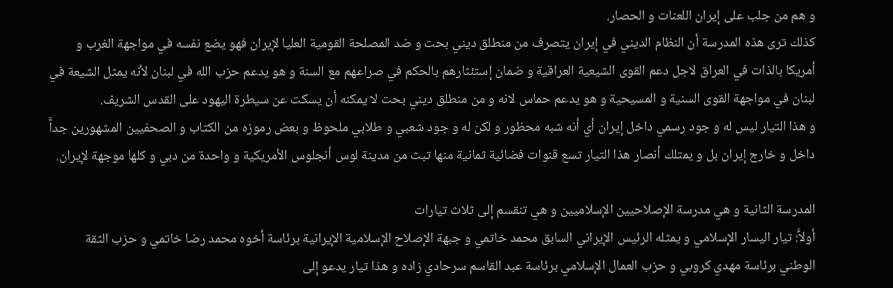و هم من جلب على إيران اللعنات و الحصار.
كذلك ترى هذه المدرسة أن النظام الديني في إيران يتصرف من منطلق ديني بحت و ضد المصلحة القومية العليا لإيران فهو يضع نفسه في مواجهة الغرب و أمريكا بالذات في العراق لاجل دعم القوى الشيعية العراقية و ضمان إستئثارهم بالحكم في صراعهم مع السنة و هو يدعم حزب الله في لبنان لأنه يمثل الشيعة في لبنان في مواجهة القوى السنية و المسيحية و هو يدعم حماس لانه و من منطلق ديني بحت لا يمكنه أن يسكت عن سيطرة اليهود على القدس الشريف.
و هذا التيار ليس له و جود رسمي داخل إيران أي أنه شبه محظور و لكن له و جود شعبي و طلابي ملحوظ و بعض رموزه من الكتاب و الصحفيين المشهورين جداًَ داخل و خارج إيران بل و يمتلك أنصار هذا التيار تسع قنوات فضائية ثمانية منها تبث من مدينة لوس أنجلوس الأمريكية و واحدة من دبي و كلها موجهة لإيران.

المدرسة الثانية و هي مدرسة الإصلاحيين الإسلاميين و هي تنقسم إلى ثلاث تيارات
أولاًَ: تيار اليسار الإسلامي و يمثله الرئيس الإيراني السابق محمد خاتمي و جبهة الإصلاح الإسلامية الإيرانية برئاسة أخوه محمد رضا خاتمي و حزب الثقة الوطني برئاسة مهدي كروبي و حزب العمال الإسلامي برئاسة عبد القاسم سرحادي زاده و هذا تيار يدعو إلى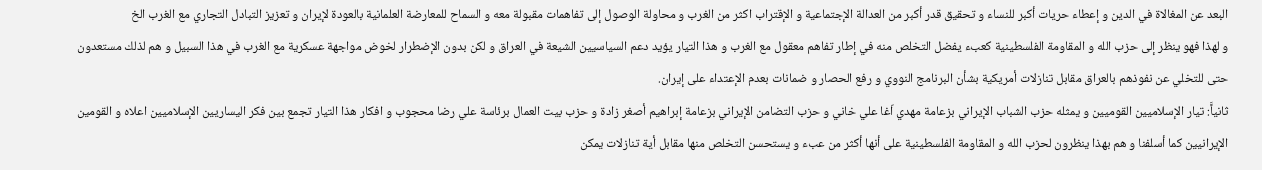البعد عن المغالاة في الدين و إعطاء حريات أكبر للنساء و تحقيق قدر أكبر من العدالة الإجتماعية و الإقتراب اكثر من الغرب و محاولة الوصول إلى تفاهمات مقبولة معه و السماح للمعارضة العلمانية بالعودة لإيران و تعزيز التبادل التجاري مع الغرب الخ
و لهذا فهو ينظر إلى حزب الله و المقاومة الفلسطينية كعبء يفضل التخلص منه في إطار تفاهم معقول مع الغرب و هذا التيار يؤيد دعم السياسيين الشيعة في العراق و لكن بدون الإضطرار لخوض مواجهة عسكرية مع الغرب في هذا السبيل و هم لذلك مستعدون حتى للتخلي عن نفوذهم بالعراق مقابل تنازلات أمريكية بشأن البرنامج النووي و رفع الحصار و ضمانات بعدم الإعتداء على إيران.
ثانياًَ: تيار الإسلاميين القوميين و يمثله حزب الشباب الإيراني بزعامة مهدي اّغا علي خاني و حزب التضامن الإيراني بزعامة إبراهيم أصغر زادة و حزب بيت العمال برئاسة علي رضا محجوب و افكار هذا التيار تجمع بين فكر اليساريين الإسلاميين اعلاه و القومين الإيرانيين كما أسلفنا و هم بهذا ينظرون لحزب الله و المقاومة الفلسطينية على أنها أكثر من عبء و يستحسن التخلص منها مقابل أية تنازلات يمكن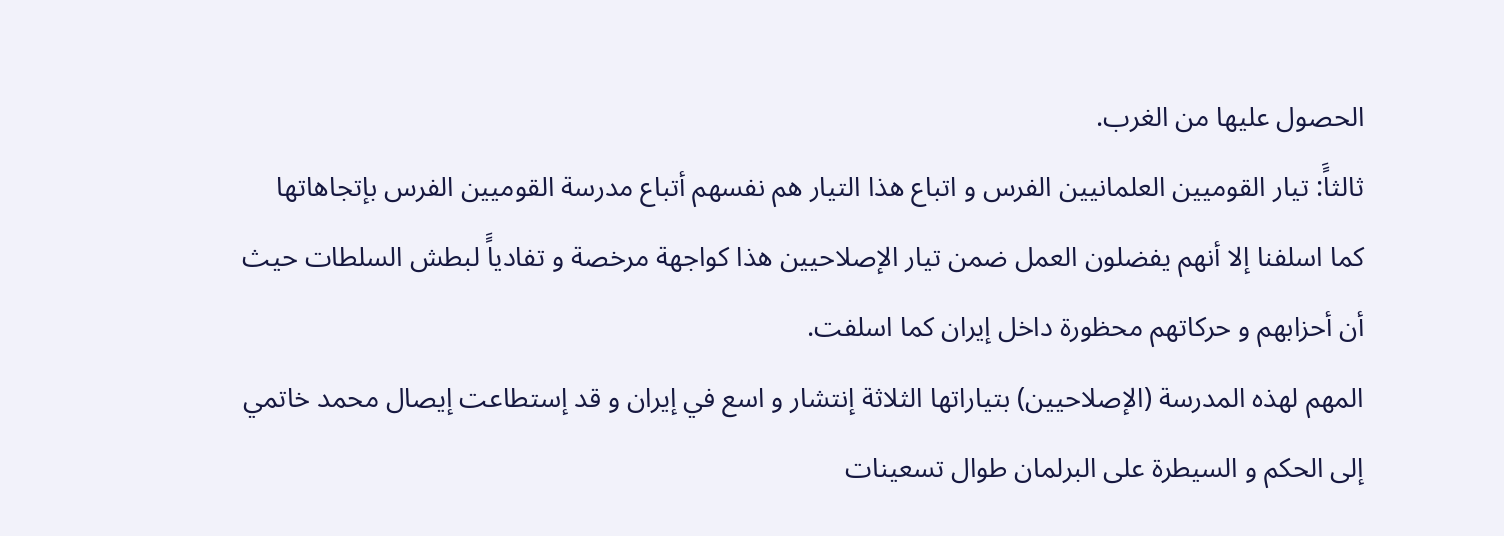الحصول عليها من الغرب.
ثالثاًَ: تيار القوميين العلمانيين الفرس و اتباع هذا التيار هم نفسهم أتباع مدرسة القوميين الفرس بإتجاهاتها كما اسلفنا إلا أنهم يفضلون العمل ضمن تيار الإصلاحيين هذا كواجهة مرخصة و تفادياًَ لبطش السلطات حيث أن أحزابهم و حركاتهم محظورة داخل إيران كما اسلفت.
المهم لهذه المدرسة (الإصلاحيين) بتياراتها الثلاثة إنتشار و اسع في إيران و قد إستطاعت إيصال محمد خاتمي إلى الحكم و السيطرة على البرلمان طوال تسعينات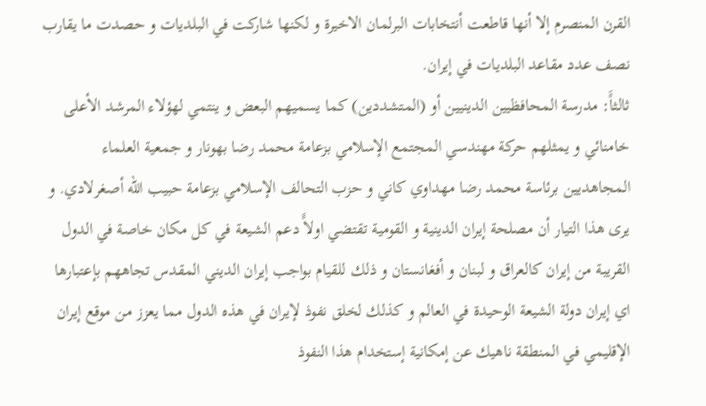القرن المنصرم إلا أنها قاطعت أنتخابات البرلمان الاخيرة و لكنها شاركت في البلديات و حصدت ما يقارب نصف عدد مقاعد البلديات في إيران.
ثالثاًَ: مدرسة المحافظيين الدينيين أو (المتشددين) كما يسميهم البعض و ينتمي لهؤلاء المرشد الأعلى خامنائي و يمثلهم حركة مهندسي المجتمع الإسلامي بزعامة محمد رضا بهونار و جمعية العلماء المجاهديين برئاسة محمد رضا مهداوي كاني و حزب التحالف الإسلامي بزعامة حبيب الله أصغرلادي. و يرى هذا التيار أن مصلحة إيران الدينية و القومية تقتضي اولاًَ دعم الشيعة في كل مكان خاصة في الدول القريبة من إيران كالعراق و لبنان و أفغانستان و ذلك للقيام بواجب إيران الديني المقدس تجاههم بإعتبارها اي إيران دولة الشيعة الوحيدة في العالم و كذلك لخلق نفوذ لإيران في هذه الدول مما يعزز من موقع إيران الإقليمي في المنطقة ناهيك عن إمكانية إستخدام هذا النفوذ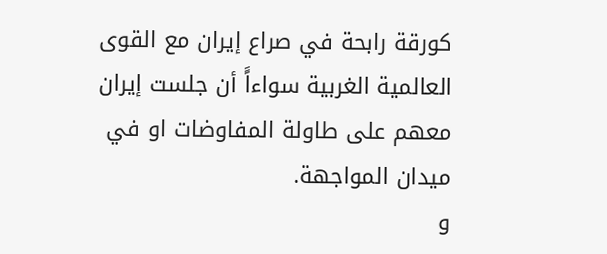كورقة رابحة في صراع إيران مع القوى العالمية الغربية سواءاًَ أن جلست إيران معهم على طاولة المفاوضات او في ميدان المواجهة.
و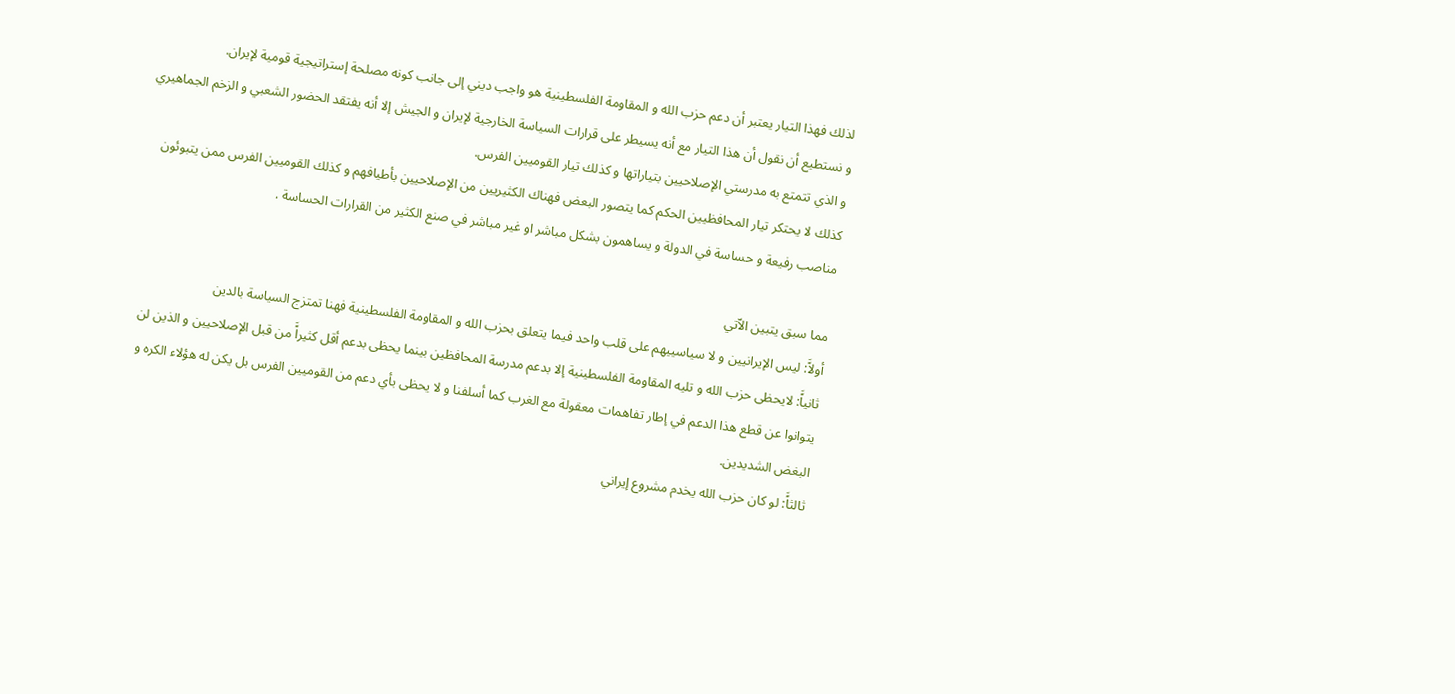لذلك فهذا التيار يعتبر أن دعم حزب الله و المقاومة الفلسطينية هو واجب ديني إلى جانب كونه مصلحة إستراتيجية قومية لإيران.
و نستطيع أن نقول أن هذا التيار مع أنه يسيطر على قرارات السياسة الخارجية لإيران و الجيش إلا أنه يفتقد الحضور الشعبي و الزخم الجماهيري و الذي تتمتع به مدرستي الإصلاحيين بتياراتها و كذلك تيار القوميين الفرس.
كذلك لا يحتكر تيار المحافظيين الحكم كما يتصور البعض فهناك الكثيريين من الإصلاحيين بأطيافهم و كذلك القوميين الفرس ممن يتبوئون مناصب رفيعة و حساسة في الدولة و يساهمون بشكل مباشر او غير مباشر في صنع الكثير من القرارات الحساسة .

مما سبق يتبين الاّتي
أولاًَ: ليس الإيرانيين و لا سياسييهم على قلب واحد فيما يتعلق بحزب الله و المقاومة الفلسطينية فهنا تمتزج السياسة بالدين
ثانياًَ: لايحظى حزب الله و تليه المقاومة الفلسطينية إلا بدعم مدرسة المحافظين بينما يحظى بدعم أقل كثيراًَ من قبل الإصلاحيين و الذين لن يتوانوا عن قطع هذا الدعم في إطار تفاهمات معقولة مع الغرب كما أسلفنا و لا يحظى بأي دعم من القوميين الفرس بل يكن له هؤلاء الكره و البغض الشديدين.
ثالثاًَ: لو كان حزب الله يخدم مشروع إيراني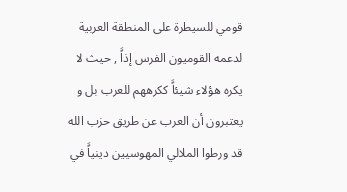قومي للسيطرة على المنطقة العربية لدعمه القوميون الفرس إذاًَ , حيث لا يكره هؤلاء شيئاًَ ككرههم للعرب بل و يعتبرون أن العرب عن طريق حزب الله قد ورطوا الملالي المهوسيين دينياًَ في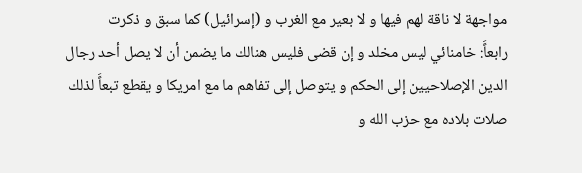مواجهة لا ناقة لهم فيها و لا بعير مع الغرب و (إسرائيل) كما سبق و ذكرت
رابعاًَ: خامنائي ليس مخلد و إن قضى فليس هنالك ما يضمن أن لا يصل أحد رجال الدين الإصلاحيين إلى الحكم و يتوصل إلى تفاهم ما مع امريكا و يقطع تبعاًَ لذلك صلات بلاده مع حزب الله و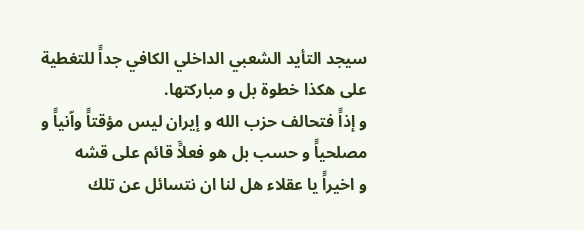سيجد التأيد الشعبي الداخلي الكافي جداًَ للتغطية على هكذا خطوة بل و مباركتها.
و إذاًَ فتحالف حزب الله و إيران ليس مؤقتاًَ واّنياًَ و مصلحياًَ و حسب بل هو فعلاًَ قائم على قشه
و اخيراًَ يا عقلاء هل لنا ان نتسائل عن تلك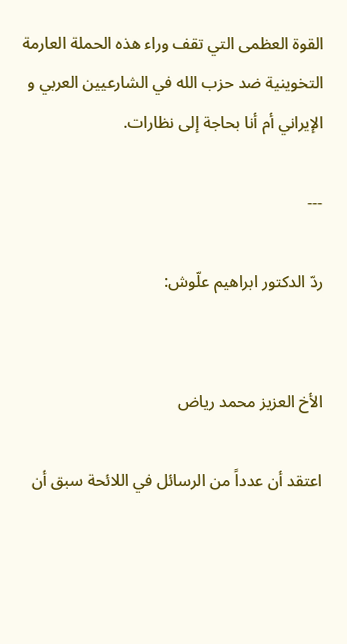القوة العظمى التي تقف وراء هذه الحملة العارمة التخوينية ضد حزب الله في الشارعيين العربي و الإيراني أم أنا بحاجة إلى نظارات.

---

ردّ الدكتور ابراهيم علّوش:


الأخ العزيز محمد رياض

اعتقد أن عدداً من الرسائل في اللائحة سبق أن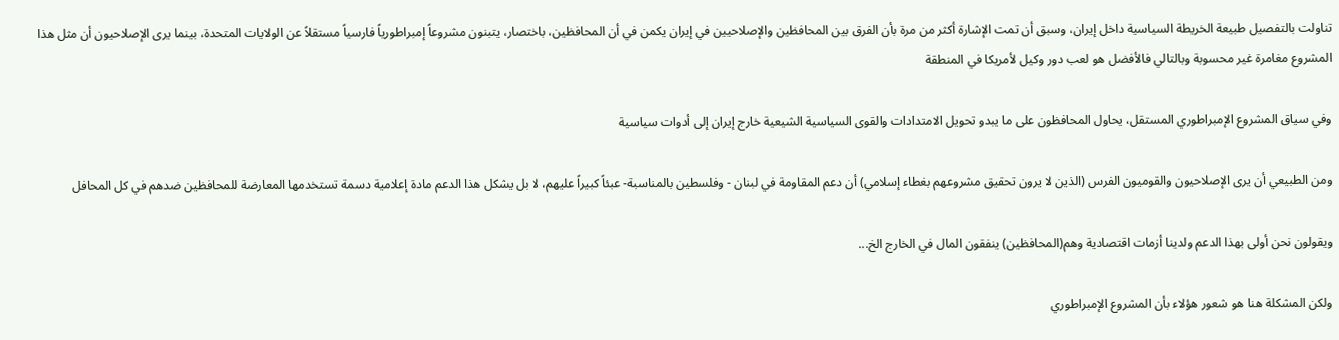تناولت بالتفصيل طبيعة الخريطة السياسية داخل إيران، وسبق أن تمت الإشارة أكثر من مرة بأن الفرق بين المحافظين والإصلاحيين في إيران يكمن في أن المحافظين، باختصار، يتبنون مشروعاً إمبراطورياً فارسياً مستقلاً عن الولايات المتحدة، بينما يرى الإصلاحيون أن مثل هذا المشروع مغامرة غير محسوبة وبالتالي فالأفضل هو لعب دور وكيل لأمريكا في المنطقة

وفي سياق المشروع الإمبراطوري المستقل، يحاول المحافظون على ما يبدو تحويل الامتدادات والقوى السياسية الشيعية خارج إيران إلى أدوات سياسية

ومن الطبيعي أن يرى الإصلاحيون والقوميون الفرس (الذين لا يرون تحقيق مشروعهم بغطاء إسلامي) أن دعم المقاومة في لبنان - وفلسطين بالمناسبة- عبئاً كبيراً عليهم، لا بل يشكل هذا الدعم مادة إعلامية دسمة تستخدمها المعارضة للمحافظين ضدهم في كل المحافل

ويقولون نحن أولى بهذا الدعم ولدينا أزمات اقتصادية وهم(المحافظين) ينفقون المال في الخارج الخ...

ولكن المشكلة هنا هو شعور هؤلاء بأن المشروع الإمبراطوري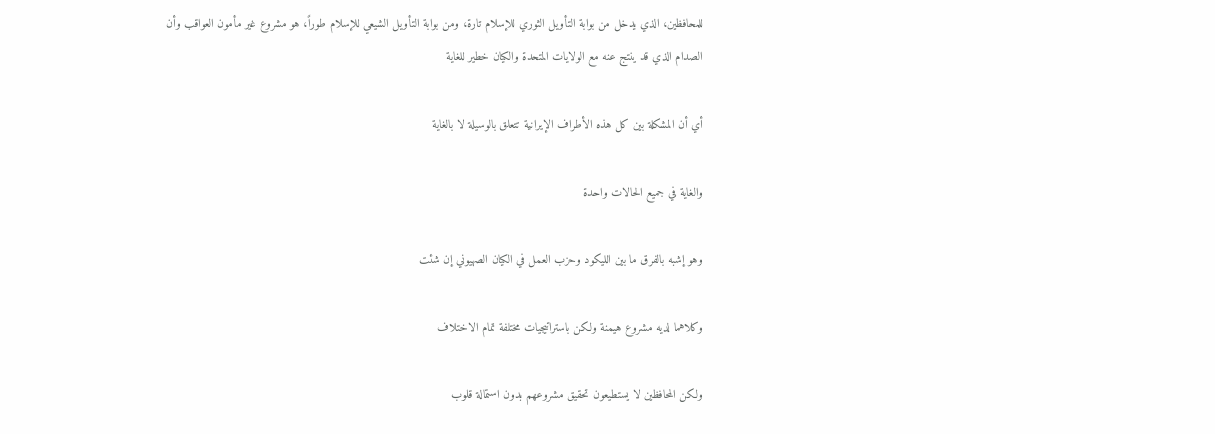للمحافظين، الذي يدخل من بوابة التأويل الثوري للإسلام تارة، ومن بوابة التأويل الشيعي للإسلام طوراً، هو مشروع غير مأمون العواقب وأن الصدام الذي قد ينتج عنه مع الولايات المتحدة والكيان خطير للغاية

أي أن المشكلة بين كل هذه الأطراف الإيرانية تتعلق بالوسيلة لا بالغاية

والغاية في جميع الحالات واحدة

وهو إشبه بالفرق ما بين الليكود وحزب العمل في الكيان الصهيوني إن شئت

وكلاهما لديه مشروع هيمنة ولكن باستراتيجيات مختلفة تمام الاختلاف

ولكن المحافظين لا يستطيعون تحقيق مشروعهم بدون استمالة قلوب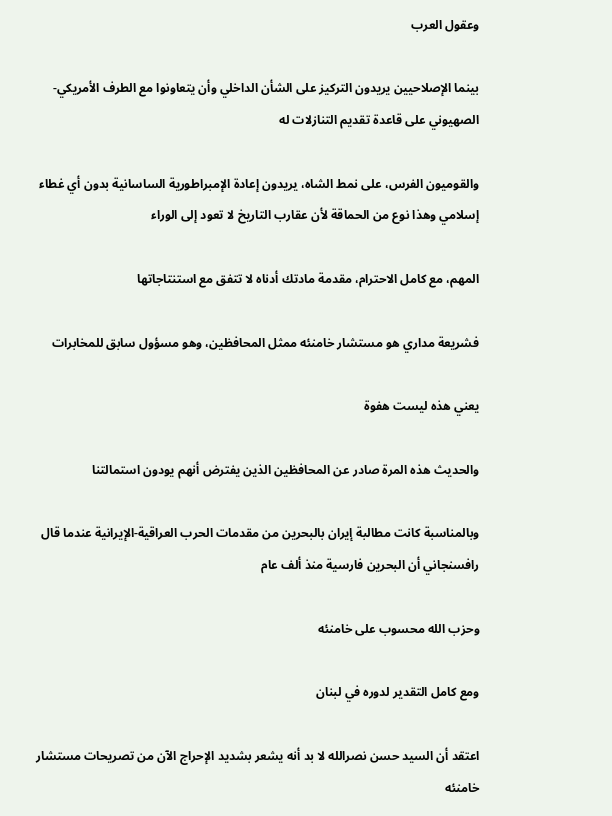وعقول العرب

بينما الإصلاحيين يريدون التركيز على الشأن الداخلي وأن يتعاونوا مع الطرف الأمريكي-الصهيوني على قاعدة تقديم التنازلات له

والقوميون الفرس، على نمط الشاه، يريدون إعادة الإمبراطورية الساسانية بدون أي غطاء إسلامي وهذا نوع من الحماقة لأن عقارب التاريخ لا تعود إلى الوراء

المهم، مع كامل الاحترام، مقدمة مادتك أدناه لا تتفق مع استنتاجاتها

فشريعة مداري هو مستشار خامنئه ممثل المحافظين، وهو مسؤول سابق للمخابرات

يعني هذه ليست هفوة

والحديث هذه المرة صادر عن المحافظين الذين يفترض أنهم يودون استمالتنا

وبالمناسبة كانت مطالبة إيران بالبحرين من مقدمات الحرب العراقية-الإيرانية عندما قال رافسنجاني أن البحرين فارسية منذ ألف عام

وحزب الله محسوب على خامنئه

ومع كامل التقدير لدوره في لبنان

اعتقد أن السيد حسن نصرالله لا بد أنه يشعر بشديد الإحراج الآن من تصريحات مستشار خامنئه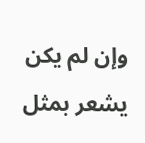وإن لم يكن يشعر بمثل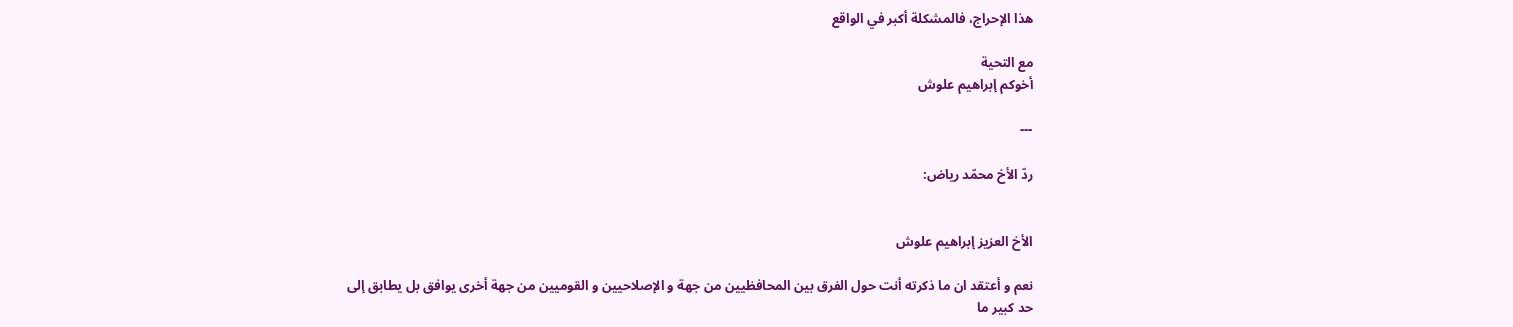هذا الإحراج، فالمشكلة أكبر في الواقع

مع التحية
أخوكم إبراهيم علوش

---

ردّ الأخ محمّد رياض:


الأخ العزيز إبراهيم علوش

نعم و أعتقد ان ما ذكرته أنت حول الفرق بين المحافظيين من جهة و الإصلاحيين و القوميين من جهة أخرى يوافق بل يطابق إلى حد كبير ما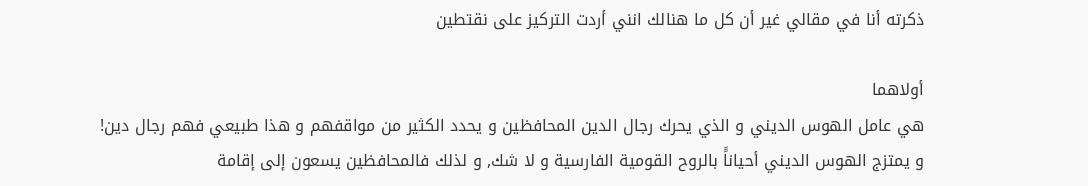ذكرته أنا في مقالي غير أن كل ما هنالك انني أردت التركيز على نقتطين

أولاهما
هي عامل الهوس الديني و الذي يحرك رجال الدين المحافظين و يحدد الكثير من مواقفهم و هذا طبيعي فهم رجال دين!
و يمتزج الهوس الديني أحياناًَ بالروح القومية الفارسية و لا شك, و لذلك فالمحافظين يسعون إلى إقامة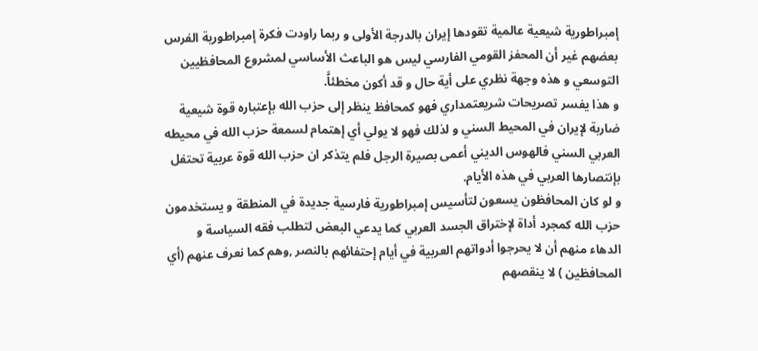إمبراطورية شيعية عالمية تقودها إيران بالدرجة الأولى و ربما راودت فكرة إمبراطورية الفرس بعضهم غير أن المحفز القومي الفارسي ليس هو الباعث الأساسي لمشروع المحافظيين التوسعي و هذه وجهة نظري على أية حال و قد أكون مخطئاًَ.
و هذا يفسر تصريحات شريعتمداري فهو كمحافظ ينظر إلى حزب الله بإعتباره قوة شيعية ضاربة لإيران في المحيط السني و لذلك فهو لا يولي أي إهتمام لسمعة حزب الله في محيطه العربي السني فالهوس الديني أعمى بصيرة الرجل فلم يتذكر ان حزب الله قوة عربية تحتفل بإنتصارها العربي في هذه الأيام.
و لو كان المحافظون يسعون لتأسيس إمبراطورية فارسية جديدة في المنطقة و يستخدمون حزب الله كمجرد أداة لإختراق الجسد العربي كما يدعي البعض لتطلب فقه السياسة و الدهاء منهم أن لا يحرجوا أدواتهم العربية في أيام إحتفائهم بالنصر ,وهم كما نعرف عنهم (أي المحافظين ) لا ينقصهم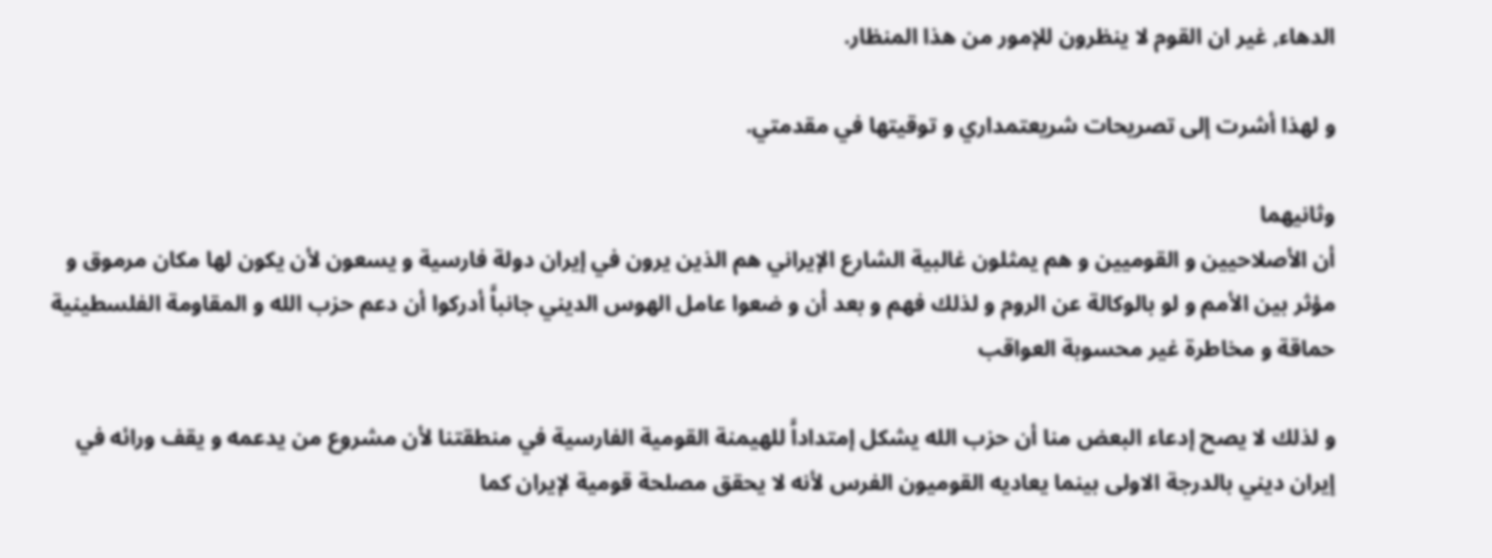الدهاء, غير ان القوم لا ينظرون للإمور من هذا المنظار.

و لهذا أشرت إلى تصريحات شريعتمداري و توقيتها في مقدمتي.

وثانيهما
أن الأصلاحيين و القوميين و هم يمثلون غالبية الشارع الإيراني هم الذين يرون في إيران دولة فارسية و يسعون لأن يكون لها مكان مرموق و مؤثر بين الأمم و لو بالوكالة عن الروم و لذلك فهم و بعد أن و ضعوا عامل الهوس الديني جانباًَ أدركوا أن دعم حزب الله و المقاومة الفلسطينية حماقة و مخاطرة غير محسوبة العواقب

و لذلك لا يصح إدعاء البعض منا أن حزب الله يشكل إمتداداًَ للهيمنة القومية الفارسية في منطقتنا لأن مشروع من يدعمه و يقف ورائه في إيران ديني بالدرجة الاولى بينما يعاديه القوميون الفرس لأنه لا يحقق مصلحة قومية لإيران كما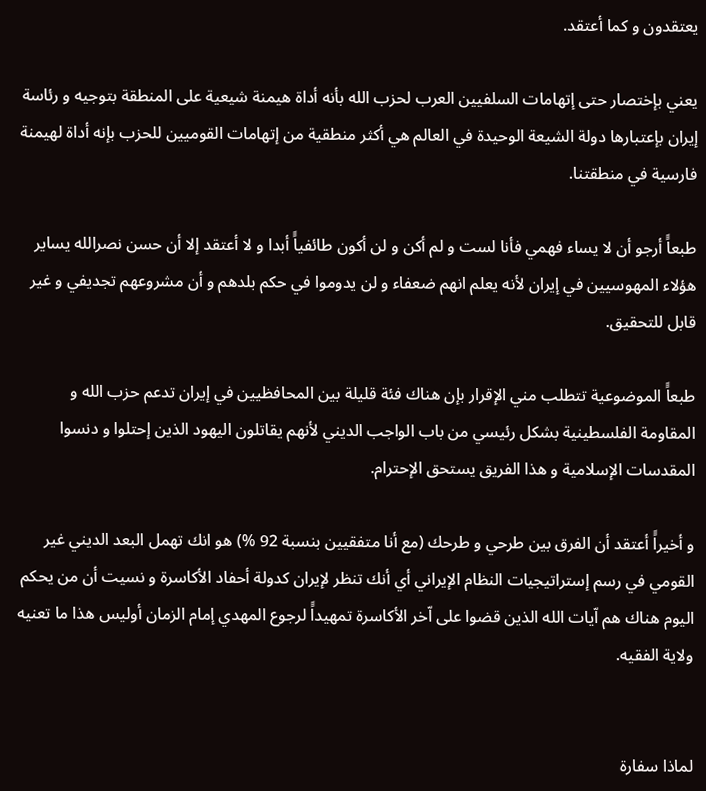يعتقدون و كما أعتقد.

يعني بإختصار حتى إتهامات السلفيين العرب لحزب الله بأنه أداة هيمنة شيعية على المنطقة بتوجيه و رئاسة إيران بإعتبارها دولة الشيعة الوحيدة في العالم هي أكثر منطقية من إتهامات القوميين للحزب بإنه أداة لهيمنة فارسية في منطقتنا.

طبعاًَ أرجو أن لا يساء فهمي فأنا لست و لم أكن و لن أكون طائفياًَ أبدا و لا أعتقد إلا أن حسن نصرالله يساير هؤلاء المهوسيين في إيران لأنه يعلم انهم ضعفاء و لن يدوموا في حكم بلدهم و أن مشروعهم تجديفي و غير قابل للتحقيق.

طبعاًَ الموضوعية تتطلب مني الإقرار بإن هناك فئة قليلة بين المحافظيين في إيران تدعم حزب الله و المقاومة الفلسطينية بشكل رئيسي من باب الواجب الديني لأنهم يقاتلون اليهود الذين إحتلوا و دنسوا المقدسات الإسلامية و هذا الفريق يستحق الإحترام.

و أخيراًَ أعتقد أن الفرق بين طرحي و طرحك (مع أنا متفقيين بنسبة 92 %) هو انك تهمل البعد الديني غير القومي في رسم إستراتيجيات النظام الإيراني أي أنك تنظر لإيران كدولة أحفاد الأكاسرة و نسيت أن من يحكم اليوم هناك هم اّيات الله الذين قضوا على اّخر الأكاسرة تمهيداًَ لرجوع المهدي إمام الزمان أوليس هذا ما تعنيه ولاية الفقيه.


لماذا سفارة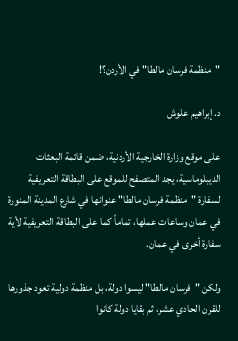"منظمة فرسان مالطا" في الأردن؟!

د. إبراهيم علوش

على موقع وزارة الخارجية الأردنية، ضمن قائمة البعثات الديبلوماسية، يجد المتصفح للموقع على البطاقة التعريفية لسفارة "منظمة فرسان مالطا" عنوانها في شارع المدينة المنورة في عمان وساعات عملها، تماماً كما على البطاقة التعريفية لأية سفارة أخرى في عمان.

ولكن "فرسان مالطا" ليسوا دولة، بل منظمة دولية تعود جذورها للقرن الحادي عشر، ثم بقايا دولة كانوا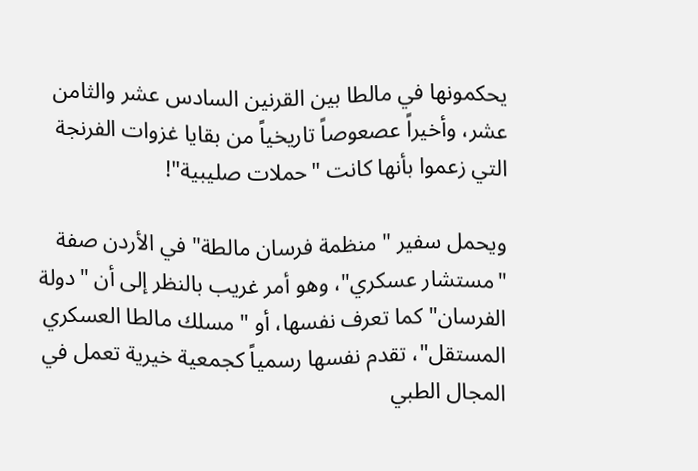يحكمونها في مالطا بين القرنين السادس عشر والثامن عشر، وأخيراً عصعوصاً تاريخياً من بقايا غزوات الفرنجة التي زعموا بأنها كانت "حملات صليبية"!

ويحمل سفير "منظمة فرسان مالطة" في الأردن صفة "مستشار عسكري"، وهو أمر غريب بالنظر إلى أن "دولة الفرسان" كما تعرف نفسها، أو "مسلك مالطا العسكري المستقل"، تقدم نفسها رسمياً كجمعية خيرية تعمل في المجال الطبي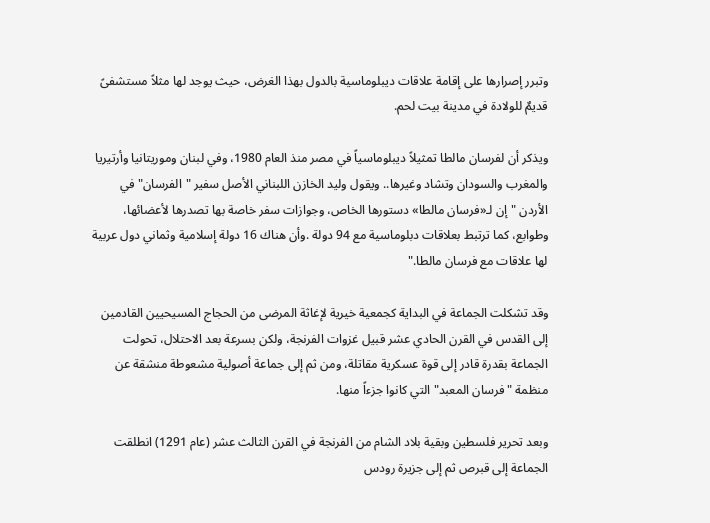وتبرر إصرارها على إقامة علاقات ديبلوماسية بالدول بهذا الغرض، حيث يوجد لها مثلاً مستشفىً قديمٌ للولادة في مدينة بيت لحم.

ويذكر أن لفرسان مالطا تمثيلاً ديبلوماسياً في مصر منذ العام 1980، وفي لبنان وموريتانيا وأرتيريا والمغرب والسودان وتشاد وغيرها.. ويقول وليد الخازن اللبناني الأصل سفير "الفرسان" في الأردن "إن لـ«فرسان مالطا» دستورها الخاص، وجوازات سفر خاصة بها تصدرها لأعضائها، وطوابع، كما ترتبط بعلاقات دبلوماسية مع 94 دولة .وأن هناك 16 دولة إسلامية وثماني دول عربية لها علاقات مع فرسان مالطا."

وقد تشكلت الجماعة في البداية كجمعية خيرية لإغاثة المرضى من الحجاج المسيحيين القادمين إلى القدس في القرن الحادي عشر قبيل غزوات الفرنجة، ولكن بسرعة بعد الاحتلال، تحولت الجماعة بقدرة قادر إلى قوة عسكرية مقاتلة، ومن ثم إلى جماعة أصولية مشعوطة منشقة عن منظمة "فرسان المعبد" التي كانوا جزءاً منها.

وبعد تحرير فلسطين وبقية بلاد الشام من الفرنجة في القرن الثالث عشر (عام 1291) انطلقت الجماعة إلى قبرص ثم إلى جزيرة رودس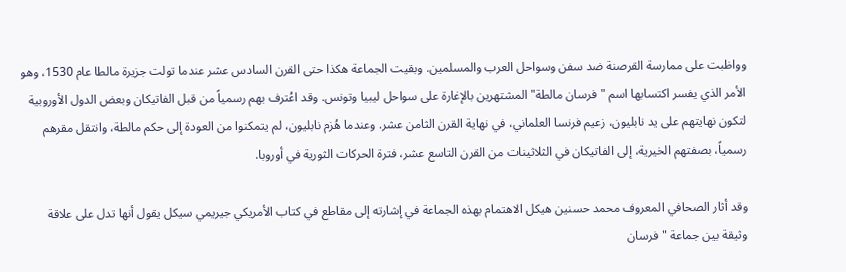وواظبت على ممارسة القرصنة ضد سفن وسواحل العرب والمسلمين. وبقيت الجماعة هكذا حتى القرن السادس عشر عندما تولت جزيرة مالطا عام 1530، وهو الأمر الذي يفسر اكتسابها اسم "فرسان مالطة" المشتهرين بالإغارة على سواحل ليبيا وتونس. وقد اعُترف بهم رسمياً من قبل الفاتيكان وبعض الدول الأوروبية لتكون نهايتهم على يد نابليون، زعيم فرنسا العلماني، في نهاية القرن الثامن عشر. وعندما هُزم نابليون، لم يتمكنوا من العودة إلى حكم مالطة، وانتقل مقرهم رسمياً، بصفتهم الخيرية، إلى الفاتيكان في الثلاثينات من القرن التاسع عشر، فترة الحركات الثورية في أوروبا.

وقد أثار الصحافي المعروف محمد حسنين هيكل الاهتمام بهذه الجماعة في إشارته إلى مقاطع في كتاب الأمريكي جيريمي سيكل يقول أنها تدل على علاقة وثيقة بين جماعة "فرسان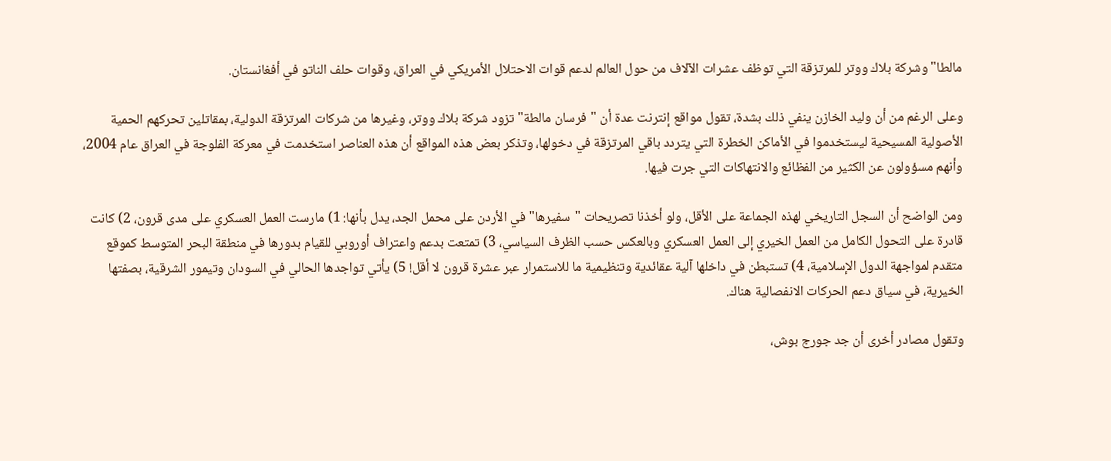مالطا" وشركة بلاك ووتر للمرتزقة التي توظف عشرات الآلاف من حول العالم لدعم قوات الاحتلال الأمريكي في العراق، وقوات حلف الناتو في أفغانستان.

وعلى الرغم من أن وليد الخازن ينفي ذلك بشدة، تقول مواقع إنترنت عدة أن "فرسان مالطة" تزود شركة بلاك ووتر، وغيرها من شركات المرتزقة الدولية، بمقاتلين تحركهم الحمية الأصولية المسيحية ليستخدموا في الأماكن الخطرة التي يتردد باقي المرتزقة في دخولها، وتذكر بعض هذه المواقع أن هذه العناصر استخدمت في معركة الفلوجة في العراق عام 2004، وأنهم مسؤولون عن الكثير من الفظائع والانتهاكات التي جرت فيها.

ومن الواضح أن السجل التاريخي لهذه الجماعة على الأقل، ولو أخذنا تصريحات "سفيرها" في الأردن على محمل الجد، يدل بأنها: 1) مارست العمل العسكري على مدى قرون، 2) كانت قادرة على التحول الكامل من العمل الخيري إلى العمل العسكري وبالعكس حسب الظرف السياسي، 3) تمتعت بدعم واعتراف أوروبي للقيام بدورها في منطقة البحر المتوسط كموقع متقدم لمواجهة الدول الإسلامية، 4) تستبطن في داخلها آلية عقائدية وتنظيمية ما للاستمرار عبر عشرة قرون لا أقل! 5) يأتي تواجدها الحالي في السودان وتيمور الشرقية، بصفتها الخيرية، في سياق دعم الحركات الانفصالية هناك.

وتقول مصادر أخرى أن جد جورج بوش،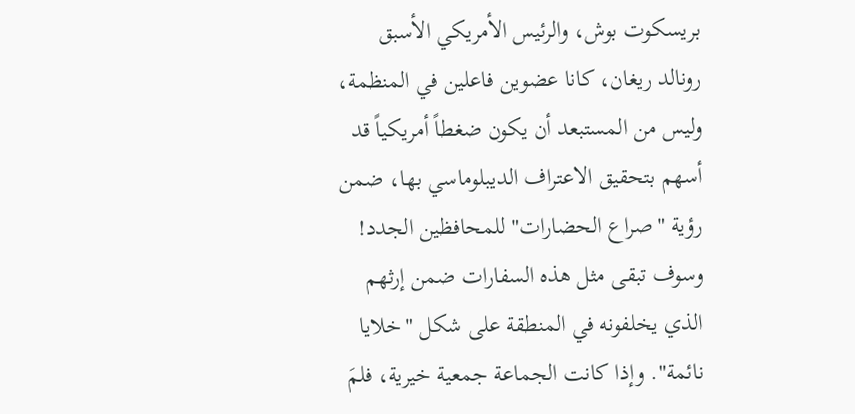بريسكوت بوش، والرئيس الأمريكي الأسبق رونالد ريغان، كانا عضوين فاعلين في المنظمة، وليس من المستبعد أن يكون ضغطاً أمريكياً قد أسهم بتحقيق الاعتراف الديبلوماسي بها، ضمن رؤية "صراع الحضارات" للمحافظين الجدد! وسوف تبقى مثل هذه السفارات ضمن إرثهم الذي يخلفونه في المنطقة على شكل "خلايا نائمة". وإذا كانت الجماعة جمعية خيرية، فلمَ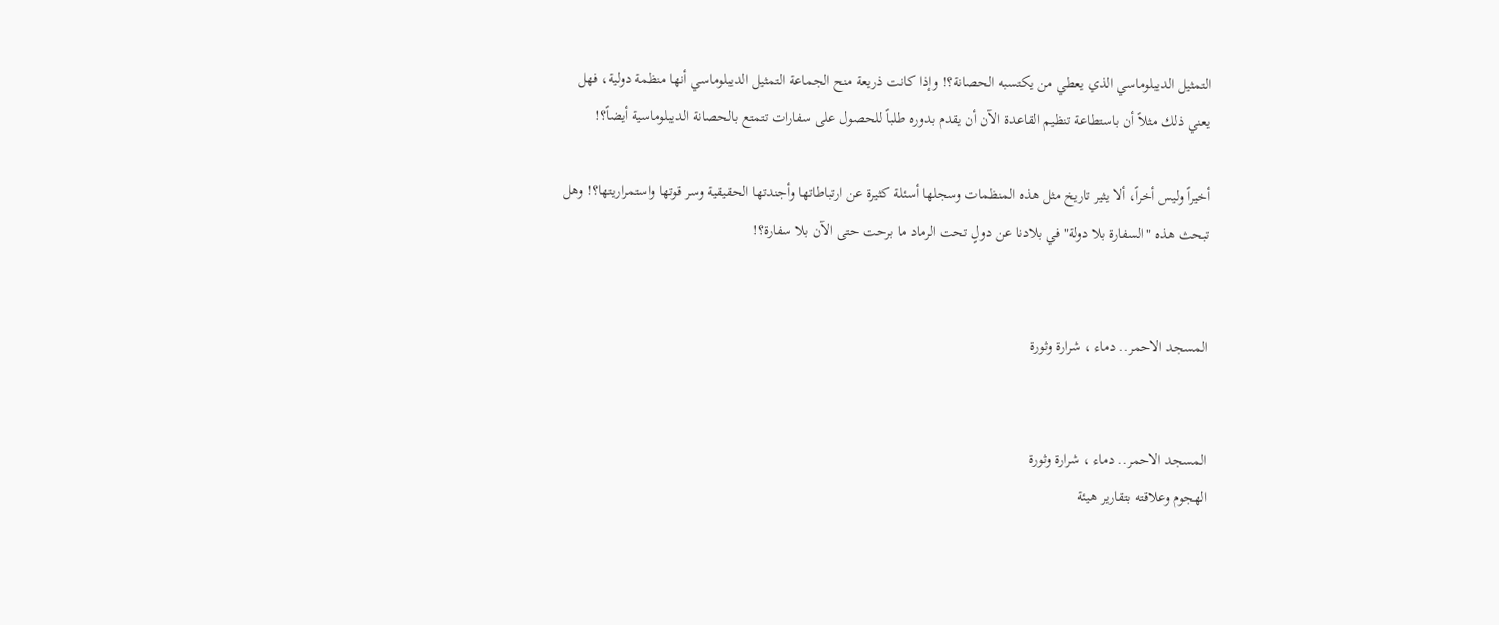التمثيل الديبلوماسي الذي يعطي من يكتسبه الحصانة؟! وإذا كانت ذريعة منح الجماعة التمثيل الديبلوماسي أنها منظمة دولية، فهل يعني ذلك مثلاً أن باستطاعة تنظيم القاعدة الآن أن يقدم بدوره طلباً للحصول على سفارات تتمتع بالحصانة الديبلوماسية أيضاً؟!

أخيراً وليس أخراً، ألا يثير تاريخ مثل هذه المنظمات وسجلها أسئلة كثيرة عن ارتباطاتها وأجندتها الحقيقية وسر قوتها واستمراريتها؟! وهل تبحث هذه "السفارة بلا دولة" في بلادنا عن دولٍ تحت الرماد ما برحت حتى الآن بلا سفارة؟!


المسجد الاحمر.. دماء ، شرارة وثورة


المسجد الاحمر.. دماء ، شرارة وثورة
الهجوم وعلاقته بتقارير هيئة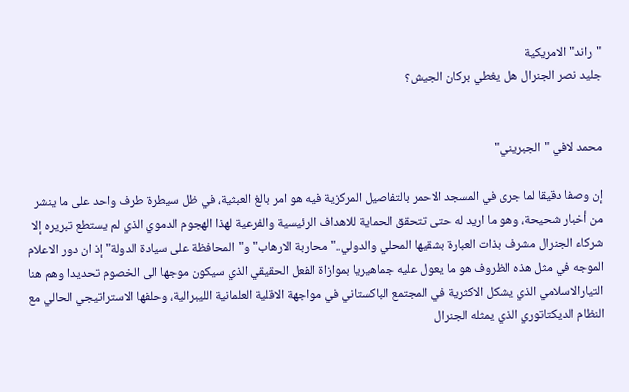"راند" الامريكية
جليد نصر الجنرال هل يغطي بركان الجيش؟


محمد لافي "الجبريني"

إن وصفا دقيقا لما جرى في المسجد الاحمر بالتفاصيل المركزية فيه هو امر بالغ العبثية، في ظل سيطرة طرف واحد على ما ينشر من أخبار شحيحة، وهو ما اريد له حتى تتحقق الحماية للاهداف الرئيسية والفرعية لهذا الهجوم الدموي الذي لم يستطع تبريره إلا شركاء الجنرال مشرف بذات العبارة بشقيها المحلي والدولي.."محاربة الارهاب" و"المحافظة على سيادة الدولة" إذ ان دور الاعلام الموجه في مثل هذه الظروف هو ما يعول عليه جماهيريا بموازاة الفعل الحقيقي الذي سيكون موجها الى الخصوم تحديدا وهم هنا التيارالاسلامي الذي يشكل الاكثرية في المجتمع الباكستاني في مواجهة الاقلية العلمانية الليبرالية، وحلفها الاستراتيجي الحالي مع النظام الديكتاتوري الذي يمثله الجنرال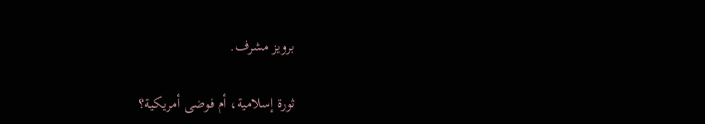برويز مشرف.

ثورة إسلامية، أم فوضى أمريكية؟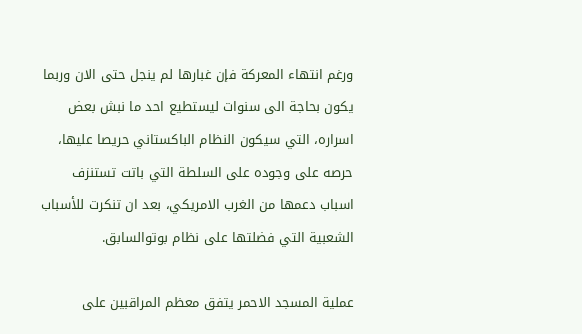ورغم انتهاء المعركة فإن غبارها لم ينجل حتى الان وربما يكون بحاجة الى سنوات ليستطيع احد ما نبش بعض اسراره، التي سيكون النظام الباكستاني حريصا عليها، حرصه على وجوده على السلطة التي باتت تستنزف اسباب دعمها من الغرب الامريكي، بعد ان تنكرت للأسباب الشعبية التي فضلتها على نظام بوتوالسابق.

عملية المسجد الاحمر يتفق معظم المراقبين على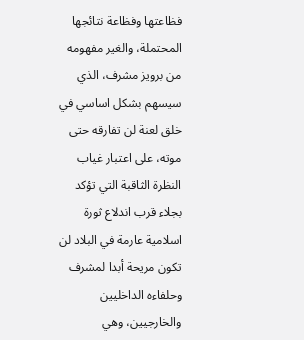فظاعتها وفظاعة نتائجها المحتملة، والغير مفهومه من برويز مشرف، الذي سيسهم بشكل اساسي في خلق لعنة لن تفارقه حتى موته، على اعتبار غياب النظرة الثاقبة التي تؤكد بجلاء قرب اندلاع ثورة اسلامية عارمة في البلاد لن تكون مريحة أبدا لمشرف وحلفاءه الداخليين والخارجيين، وهي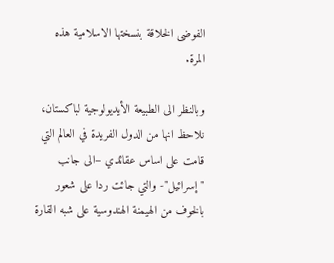الفوضى الخلاقة بنسختها الاسلامية هذه المرة.

وبالنظر الى الطبيعة الأيديولوجية لباكستان، نلاحظ انها من الدول الفريدة في العالم التي قامت على اساس عقائدي –الى جانب "إسرائيل"- والتي جائت ردا على شعور بالخوف من الهيمنة الهندوسية على شبه القارة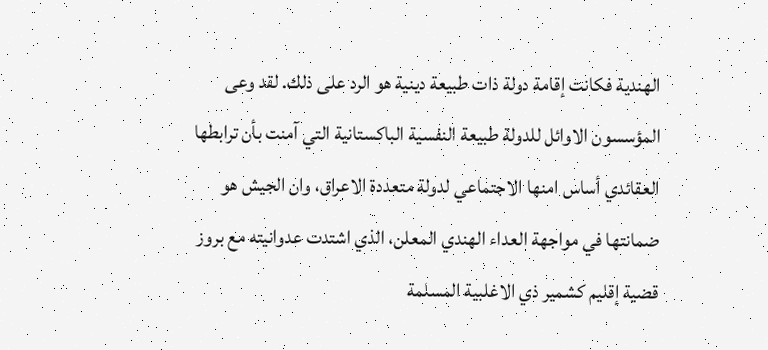الهندية فكانت إقامة دولة ذات طبيعة دينية هو الرد على ذلك. لقد وعى المؤسسون الاوائل للدولة طبيعة النفسية الباكستانية التي آمنت بأن ترابطها العقائدي أساس امنها الاجتماعي لدولة متعددة الاعراق، وان الجيش هو ضمانتها في مواجهة العداء الهندي المعلن، الذي اشتدت عدوانيته مع بروز قضية إقليم كشمير ذي الاغلبية المسلمة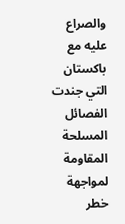والصراع عليه مع باكستان التي جندت الفصائل المسلحة المقاومة لمواجهة خطر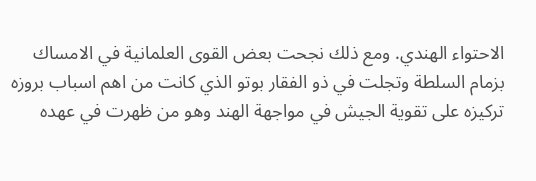الاحتواء الهندي. ومع ذلك نجحت بعض القوى العلمانية في الامساك بزمام السلطة وتجلت في ذو الفقار بوتو الذي كانت من اهم اسباب بروزه تركيزه على تقوية الجيش في مواجهة الهند وهو من ظهرت في عهده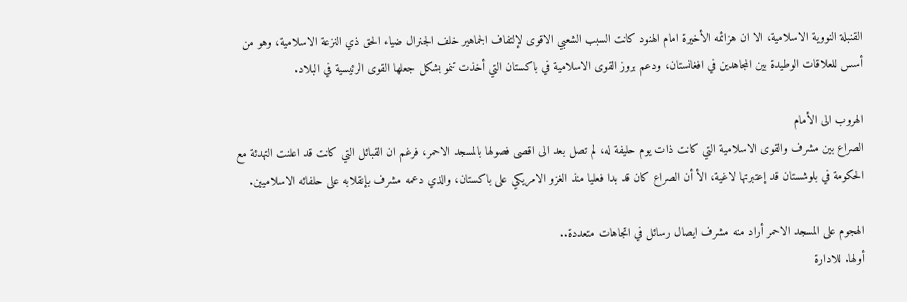القنبلة النووية الاسلامية، الا ان هزائمه الأخيرة امام الهنود كانت السبب الشعبي الاقوى لإلتفاف الجماهير خلف الجنرال ضياء الحق ذي النزعة الاسلامية، وهو من أسس للعلاقات الوطيدة بين المجاهدين في افغانستان، ودعم بروز القوى الاسلامية في باكستان التي أخذت تنمو بشكل جعلها القوى الرئيسية في البلاد.

الهروب الى الأمام
الصراع بين مشرف والقوى الاسلامية التي كانت ذات يوم حليفة له، لم تصل بعد الى اقصى فصولها بالمسجد الاحمر، فرغم ان القبائل التي كانت قد اعلنت التهدئة مع الحكومة في بلوشستان قد إعتبرتها لاغية، الأ أن الصراع كان قد بدا فعليا منذ الغزو الامريكي على باكستان، والذي دعمه مشرف بإنقلابه على حلفائه الاسلاميين.

الهجوم على المسجد الاحمر أراد منه مشرف ايصال رسائل في اتجاهات متعددة..
أولها. للادارة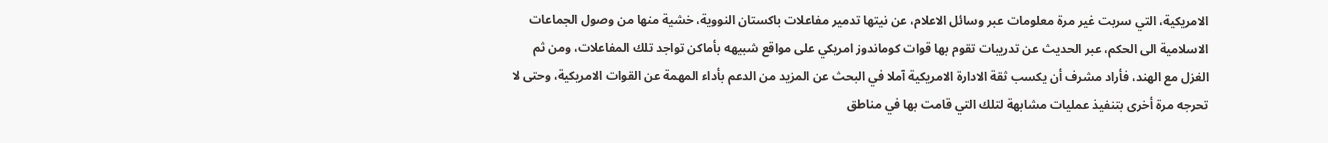الامريكية، التي سربت غير مرة معلومات عبر وسائل الاعلام، عن نيتها تدمير مفاعلات باكستان النووية، خشية منها من وصول الجماعات الاسلامية الى الحكم، عبر الحديث عن تدريبات تقوم بها قوات كوماندوز امريكي على مواقع شبيهه بأماكن تواجد تلك المفاعلات، ومن ثم الغزل مع الهند، فأراد مشرف أن يكسب ثقة الادارة الامريكية آملا في البحث عن المزيد من الدعم بأداء المهمة عن القوات الامريكية، وحتى لا تحرجه مرة أخرى بتنفيذ عمليات مشابهة لتلك التي قامت بها في مناطق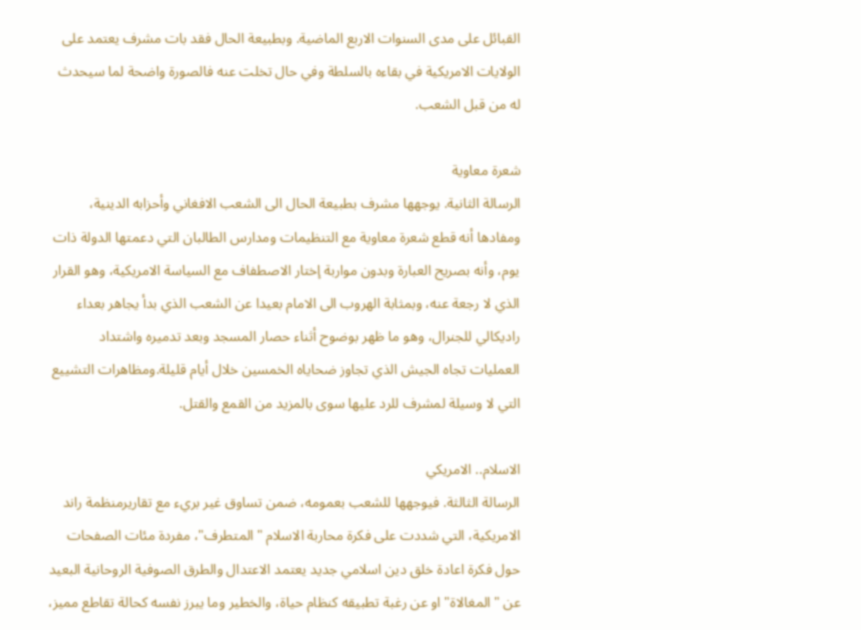القبائل على مدى السنوات الاربع الماضية. وبطبيعة الحال فقد بات مشرف يعتمد على الولايات الامريكية في بقاءه بالسلطة وفي حال تخلت عنه فالصورة واضحة لما سيحدث له من قبل الشعب.

شعرة معاوية
الرسالة الثانية. يوجهها مشرف بطبيعة الحال الى الشعب الافغاني وأحزابه الدينية، ومفادها أنه قطع شعرة معاوية مع التنظيمات ومدارس الطالبان التي دعمتها الدولة ذات يوم، وأنه بصريح العبارة وبدون مواربة إختار الاصطفاف مع السياسة الامريكية، وهو القرار الذي لا رجعة عنه، وبمثابة الهروب الى الامام بعيدا عن الشعب الذي بدأ يجاهر بعداء راديكالي للجنرال، وهو ما ظهر بوضوح أثناء حصار المسجد وبعد تدميره واشتداد العمليات تجاه الجيش الذي تجاوز ضحاياه الخمسين خلال أيام قليلة.ومظاهرات التشييع التي لا وسيلة لمشرف للرد عليها سوى بالمزيد من القمع والقتل.

الاسلام.. الامريكي
الرسالة الثالثة. فيوجهها للشعب بعمومه، ضمن تساوق غير بريء مع تقاريرمنظمة راند الامريكية، التي شددت على فكرة محاربة الاسلام "المتطرف"، مفردة مئات الصفحات حول فكرة اعادة خلق دين اسلامي جديد يعتمد الاعتدال والطرق الصوفية الروحانية البعيد عن "المغالاة" او عن رغبة تطبيقه كنظام حياة، والخطير وما يبرز نفسه كحالة تقاطع مميز،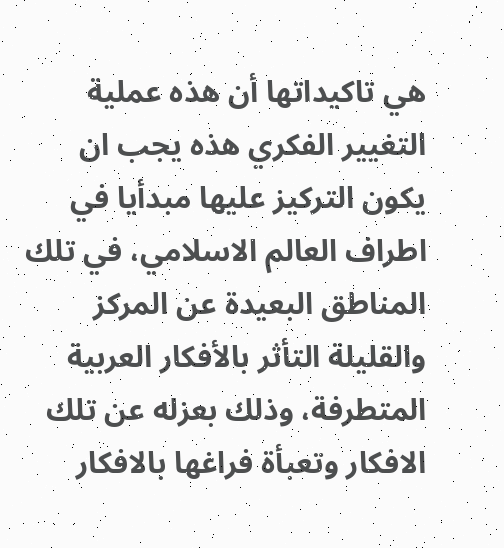هي تاكيداتها أن هذه عملية التغيير الفكري هذه يجب ان يكون التركيز عليها مبدأيا في اطراف العالم الاسلامي، في تلك المناطق البعيدة عن المركز والقليلة التأثر بالأفكار العربية المتطرفة، وذلك بعزله عن تلك الافكار وتعبأة فراغها بالافكار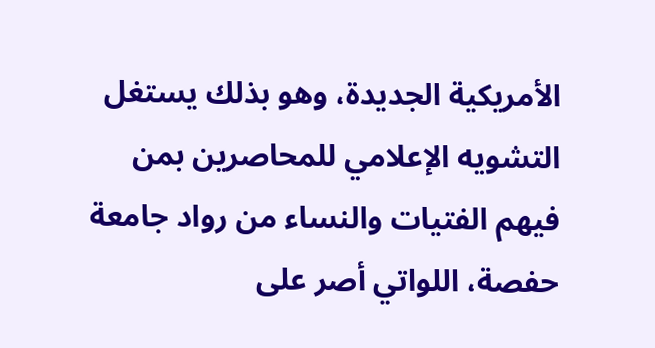الأمريكية الجديدة، وهو بذلك يستغل التشويه الإعلامي للمحاصرين بمن فيهم الفتيات والنساء من رواد جامعة حفصة، اللواتي أصر على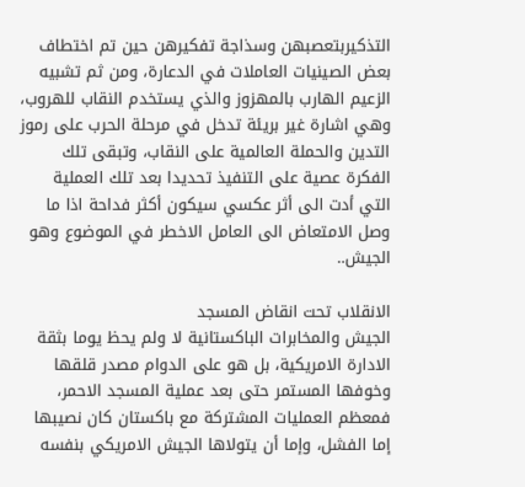التذكيربتعصبهن وسذاجة تفكيرهن حين تم اختطاف بعض الصينيات العاملات في الدعارة، ومن ثم تشبيه الزعيم الهارب بالمهزوز والذي يستخدم النقاب للهروب، وهي اشارة غير بريئة تدخل في مرحلة الحرب على رموز التدين والحملة العالمية على النقاب، وتبقى تلك الفكرة عصية على التنفيذ تحديدا بعد تلك العملية التي أدت الى أثر عكسي سيكون أكثر فداحة اذا ما وصل الامتعاض الى العامل الاخطر في الموضوع وهو الجيش..

الانقلاب تحت انقاض المسجد
الجيش والمخابرات الباكستانية لا ولم يحظ يوما بثقة الادارة الامريكية، بل هو على الدوام مصدر قلقها وخوفها المستمر حتى بعد عملية المسجد الاحمر، فمعظم العمليات المشتركة مع باكستان كان نصيبها إما الفشل، وإما أن يتولاها الجيش الامريكي بنفسه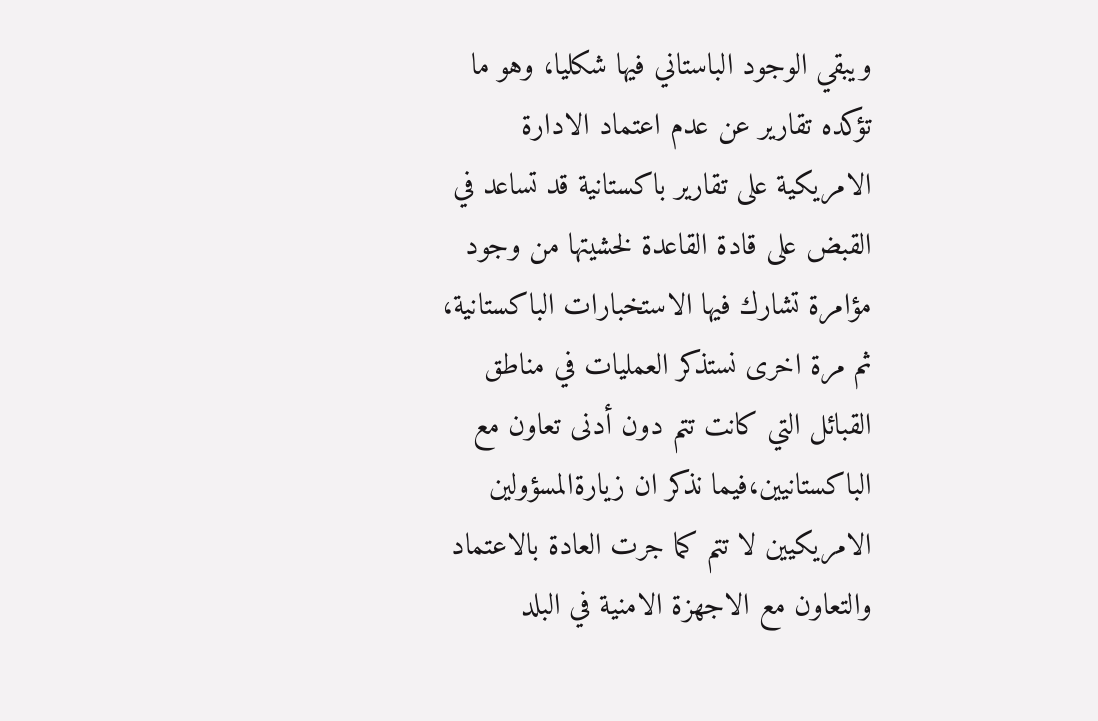ويبقي الوجود الباستاني فيها شكليا، وهو ما تؤكده تقارير عن عدم اعتماد الادارة الامريكية على تقارير باكستانية قد تساعد في القبض على قادة القاعدة لخشيتها من وجود مؤامرة تشارك فيها الاستخبارات الباكستانية، ثم مرة اخرى نستذكر العمليات في مناطق القبائل التي كانت تتم دون أدنى تعاون مع الباكستانيين،فيما نذكر ان زيارةالمسؤولين الامريكيين لا تتم كما جرت العادة بالاعتماد والتعاون مع الاجهزة الامنية في البلد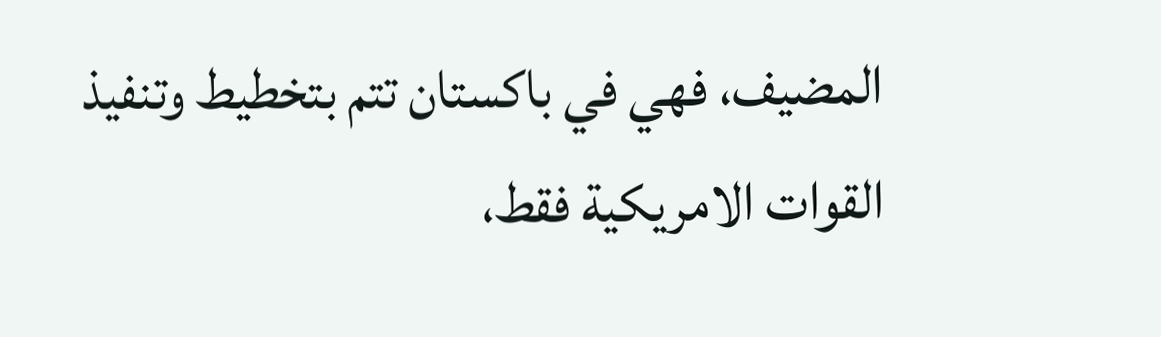المضيف، فهي في باكستان تتم بتخطيط وتنفيذ القوات الامريكية فقط،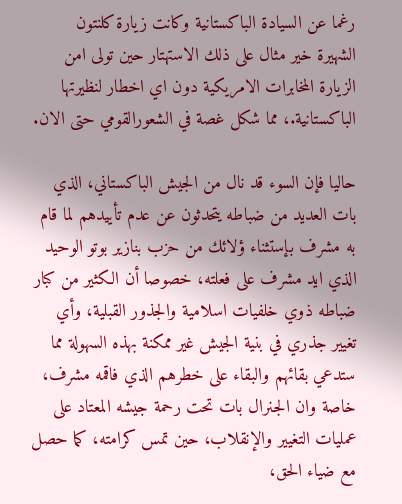رغما عن السيادة الباكستانية وكانت زيارة كلنتون الشهيرة خير مثال على ذلك الاستهتار حين تولى امن الزيارة المخابرات الامريكية دون اي اخطار لنظيرتها الباكستانية.، مما شكل غصة في الشعورالقومي حتى الان.

حاليا فإن السوء قد نال من الجيش الباكستاني، الذي بات العديد من ضباطه يتحدثون عن عدم تأييدهم لما قام به مشرف بإستثناء ؤلائك من حزب بنازير بوتو الوحيد الذي ايد مشرف على فعلته، خصوصا أن الكثير من كبار ضباطه ذوي خلفيات اسلامية والجذور القبلية، وأي تغيير جذري في بنية الجيش غير ممكنة بهذه السهولة مما ستدعي بقائهم والبقاء على خطرهم الذي فاقمه مشرف، خاصة وان الجنرال بات تحت رحمة جيشه المعتاد على عمليات التغيير والإنقلاب، حين تمس كرامته، كما حصل مع ضياء الحق،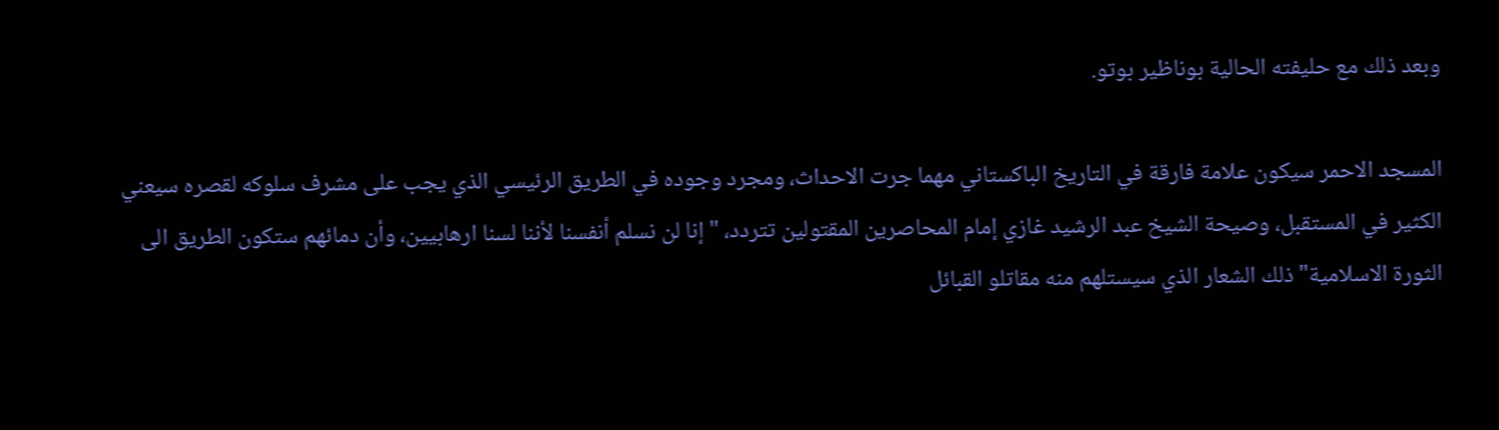وبعد ذلك مع حليفته الحالية بوناظير بوتو.

المسجد الاحمر سيكون علامة فارقة في التاريخ الباكستاني مهما جرت الاحداث، ومجرد وجوده في الطريق الرئيسي الذي يجب على مشرف سلوكه لقصره سيعني الكثير في المستقبل، وصيحة الشيخ عبد الرشيد غازي إمام المحاصرين المقتولين تتردد، "إنا لن نسلم أنفسنا لأننا لسنا ارهابيين، وأن دمائهم ستكون الطريق الى الثورة الاسلامية" ذلك الشعار الذي سيستلهم منه مقاتلو القبائل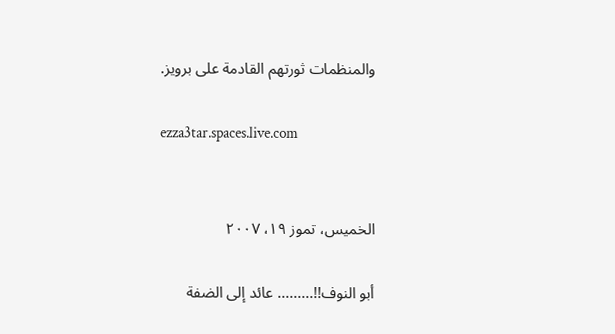والمنظمات ثورتهم القادمة على برويز.

ezza3tar.spaces.live.com


الخميس، تموز ١٩، ٢٠٠٧

أبو النوف!!......... عائد إلى الضفة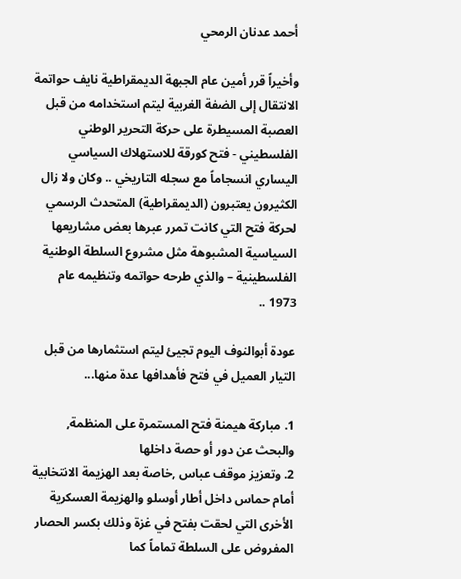أحمد عدنان الرمحي

وأخيراً قرر أمين عام الجبهة الديمقراطية نايف حواتمة الانتقال إلى الضفة الغربية ليتم استخدامه من قبل العصبة المسيطرة على حركة التحرير الوطني الفلسطيني - فتح كورقة للاستهلاك السياسي اليساري انسجاماً مع سجله التاريخي .. وكان ولا زال الكثيرون يعتبرون (الديمقراطية) المتحدث الرسمي لحركة فتح التي كانت تمرر عبرها بعض مشاريعها السياسية المشبوهة مثل مشروع السلطة الوطنية الفلسطينية – والذي طرحه حواتمه وتنظيمه عام 1973 ..

عودة أبوالنوف اليوم تجيئ ليتم استثمارها من قبل التيار العميل في فتح فأهدافها عدة منها...

1. مباركة هيمنة فتح المستمرة على المنظمة, والبحث عن دور أو حصة داخلها
2. وتعزيز موقف عباس ,خاصة بعد الهزيمة الانتخابية أمام حماس داخل أطار أوسلو والهزيمة العسكرية الأخرى التي لحقت بفتح في غزة وذلك بكسر الحصار المفروض على السلطة تماماً كما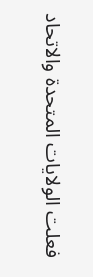فعلت الولايات المتحدة والاتحاد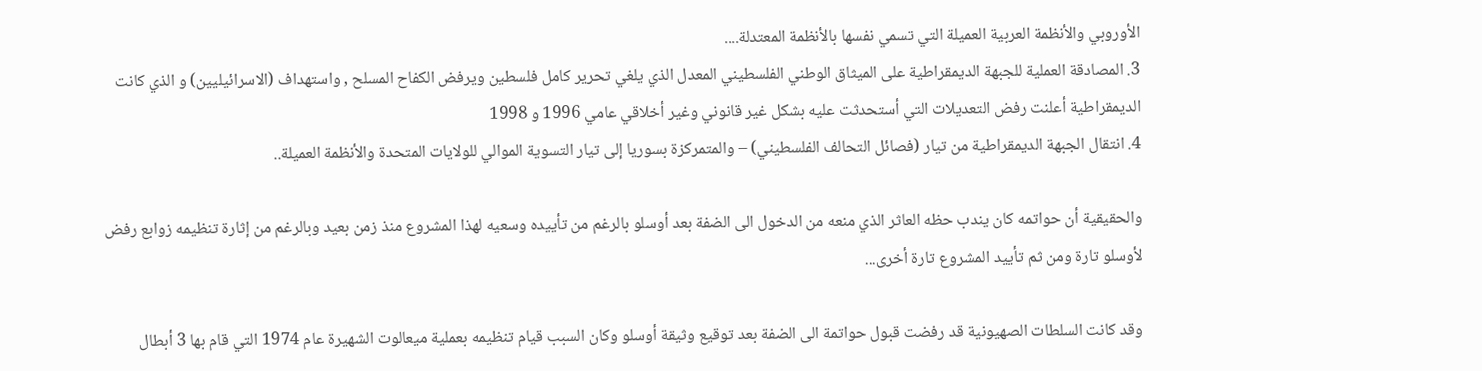الأوروبي والأنظمة العربية العميلة التي تسمي نفسها بالأنظمة المعتدلة....
3. المصادقة العملية للجبهة الديمقراطية على الميثاق الوطني الفلسطيني المعدل الذي يلغي تحرير كامل فلسطين ويرفض الكفاح المسلح , واستهداف (الاسرائيليين) و الذي كانت الديمقراطية أعلنت رفض التعديلات التي أستحدثت عليه بشكل غير قانوني وغير أخلاقي عامي 1996 و 1998
4. انتقال الجبهة الديمقراطية من تيار (فصائل التحالف الفلسطيني) – والمتمركزة بسوريا إلى تيار التسوية الموالي للولايات المتحدة والأنظمة العميلة..

والحقيقية أن حواتمه كان يندب حظه العاثر الذي منعه من الدخول الى الضفة بعد أوسلو بالرغم من تأييده وسعيه لهذا المشروع منذ زمن بعيد وبالرغم من إثارة تنظيمه زوابع رفض لأوسلو تارة ومن ثم تأييد المشروع تارة أخرى...

وقد كانت السلطات الصهيونية قد رفضت قبول حواتمة الى الضفة بعد توقيع وثيقة أوسلو وكان السبب قيام تنظيمه بعملية ميعالوت الشهيرة عام 1974 التي قام بها 3 أبطال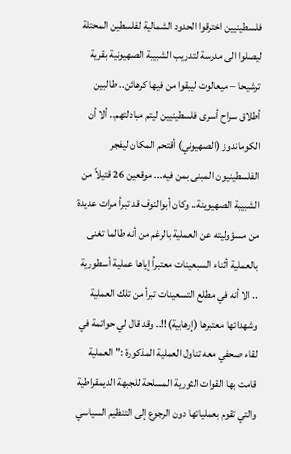فلسطينيين اخترقوا الحدود الشمالية لفلسطين المحتلة ليصلوا الى مدرسة لتدريب الشبيبة الصهيونية بقرية ترشيحا – ميعالوت ليبقوا من فيها كرهائن.. طالبين أطلاق سراح أسرى فلسطينيين ليتم مبادلتهم.. ألا أن الكوماندوز (الصهيوني) أقتحم المكان ليفجر الفلسطينيون المبنى بمن فيه... موقعين 26 قتيلاً من الشبيبة الصهيوينة.. وكان أبوالنوف قد تبرأ مرات عديدة من مسؤوليته عن العملية بالرغم من أنه طالما تغنى بالعملية أثناء السبعينات معتبراُ إياها عملية أسطورية .. الا أنه في مطلع التسعينات تبرأ من تلك العملية وشهدائها معتبرها (إرهابية)!!.. وقد قال لي حواتمة في لقاء صحفي معه تناول العملية المذكورة :" العملية قامت بها القوات الثورية المسلحة للجبهة الديمقراطية والتي تقوم بعملياتها دون الرجوع إلى التنظيم السياسي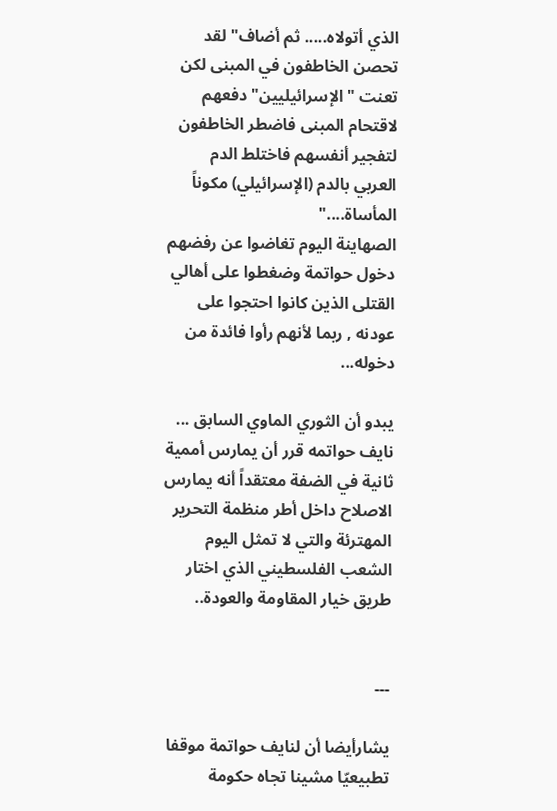الذي أتولاه..... ثم أضاف" لقد تحصن الخاطفون في المبنى لكن تعنت "الإسرائيليين" دفعهم لاقتحام المبنى فاضطر الخاطفون لتفجير أنفسهم فاختلط الدم العربي بالدم (الإسرائيلي) مكوناً المأساة...."
الصهاينة اليوم تغاضوا عن رفضهم دخول حواتمة وضغطوا على أهالي القتلى الذين كانوا احتجوا على عودنه , ربما لأنهم رأوا فائدة من دخوله...

يبدو أن الثوري الماوي السابق ... نايف حواتمه قرر أن يمارس أممية ثانية في الضفة معتقداً أنه يمارس الاصلاح داخل أطر منظمة التحرير المهترئة والتي لا تمثل اليوم الشعب الفلسطيني الذي اختار طريق خيار المقاومة والعودة..


---

يشارأيضا أن لنايف حواتمة موقفا تطبيعيّا مشينا تجاه حكومة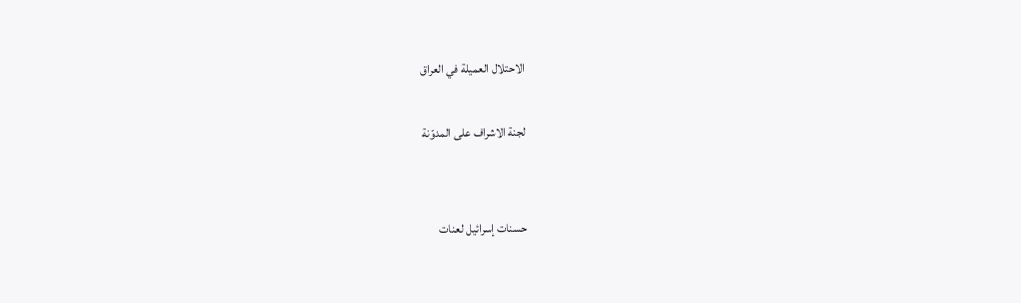الاحتلال العميلة في العراق

لجنة الاشراف على المدوّنة


حسنات إسرائيل لعنات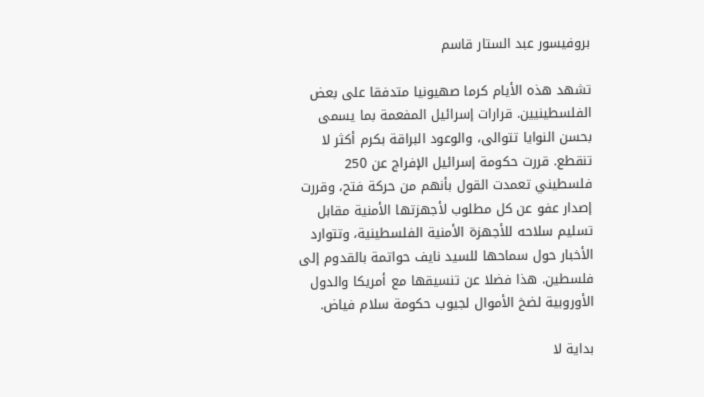بروفيسور عبد الستار قاسم

تشهد هذه الأيام كرما صهيونيا متدفقا على بعض الفلسطينيين. قرارات إسرائيل المفعمة بما يسمى بحسن النوايا تتوالى، والوعود البراقة بكرم أكثر لا تنقطع. قررت حكومة إسرائيل الإفراج عن 250 فلسطيني تعمدت القول بأنهم من حركة فتح، وقررت إصدار عفو عن كل مطلوب لأجهزتها الأمنية مقابل تسليم سلاحه للأجهزة الأمنية الفلسطينية، وتتوارد الأخبار حول سماحها للسيد نايف حواتمة بالقدوم إلى فلسطين. هذا فضلا عن تنسيقها مع أمريكا والدول الأوروبية لضخ الأموال لجيوب حكومة سلام فياض.

بداية لا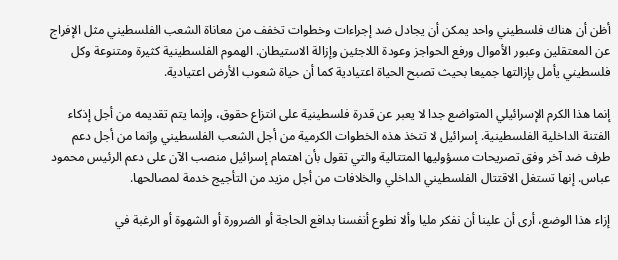أظن أن هناك فلسطيني واحد يمكن أن يجادل ضد إجراءات وخطوات تخفف من معاناة الشعب الفلسطيني مثل الإفراج عن المعتقلين وعبور الأموال ورفع الحواجز وعودة اللاجئين وإزالة الاستيطان. الهموم الفلسطينية كثيرة ومتنوعة وكل فلسطيني يأمل بإزالتها جميعا بحيث تصبح الحياة اعتيادية كما أن حياة شعوب الأرض اعتيادية.

إنما هذا الكرم الإسرائيلي المتواضع جدا لا يعبر عن قدرة فلسطينية على انتزاع حقوق، وإنما يتم تقديمه من أجل إذكاء الفتنة الداخلية الفلسطينية. إسرائيل لا تتخذ هذه الخطوات الكرمية من أجل الشعب الفلسطيني وإنما من أجل دعم طرف ضد آخر وفق تصريحات مسؤوليها المتتالية والتي تقول بأن اهتمام إسرائيل منصب الآن على دعم الرئيس محمود عباس. إنها تستغل الاقتتال الفلسطيني الداخلي والخلافات من أجل مزيد من التأجيج خدمة لمصالحها.

إزاء هذا الوضع، أرى أن علينا أن نفكر مليا وألا نطوع أنفسنا بدافع الحاجة أو الضرورة أو الشهوة أو الرغبة في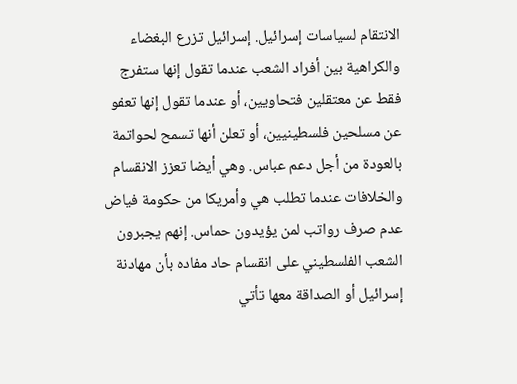الانتقام لسياسات إسرائيل. إسرائيل تزرع البغضاء والكراهية بين أفراد الشعب عندما تقول إنها ستفرج فقط عن معتقلين فتحاويين، أو عندما تقول إنها تعفو عن مسلحين فلسطينيين، أو تعلن أنها تسمح لحواتمة بالعودة من أجل دعم عباس. وهي أيضا تعزز الانقسام والخلافات عندما تطلب هي وأمريكا من حكومة فياض عدم صرف رواتب لمن يؤيدون حماس. إنهم يجبرون الشعب الفلسطيني على انقسام حاد مفاده بأن مهادنة إسرائيل أو الصداقة معها تأتي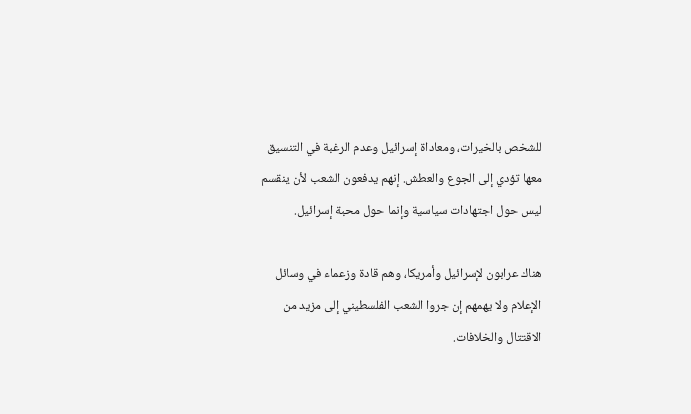للشخص بالخيرات، ومعاداة إسرائيل وعدم الرغبة في التنسيق معها تؤدي إلى الجوع والعطش. إنهم يدفعون الشعب لأن ينقسم ليس حول اجتهادات سياسية وإنما حول محبة إسرائيل.

هناك عرابون لإسرائيل وأمريكا، وهم قادة وزعماء في وسائل الإعلام ولا يهمهم إن جروا الشعب الفلسطيني إلى مزيد من الاقتتال والخلافات.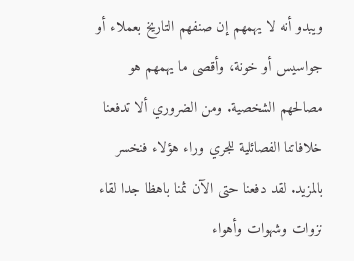ويبدو أنه لا يهمهم إن صنفهم التاريخ بعملاء أو جواسيس أو خونة، وأقصى ما يهمهم هو مصالحهم الشخصية. ومن الضروري ألا تدفعنا خلافاتنا الفصائلية للجري وراء هؤلاء فنخسر بالمزيد. لقد دفعنا حتى الآن ثمنا باهظا جدا لقاء نزوات وشهوات وأهواء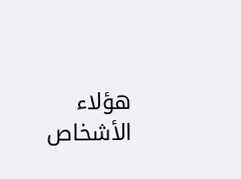هؤلاء الأشخاص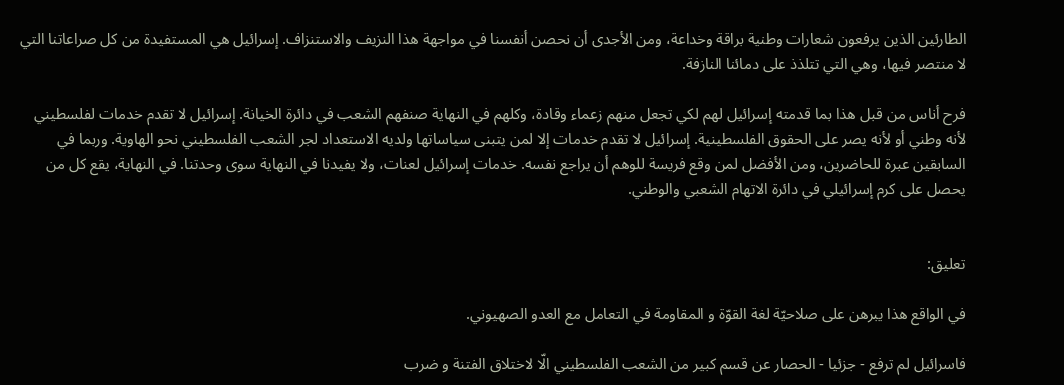الطارئين الذين يرفعون شعارات وطنية براقة وخداعة، ومن الأجدى أن نحصن أنفسنا في مواجهة هذا النزيف والاستنزاف. إسرائيل هي المستفيدة من كل صراعاتنا التي لا منتصر فيها، وهي التي تتلذذ على دمائنا النازفة.

فرح أناس من قبل هذا بما قدمته إسرائيل لهم لكي تجعل منهم زعماء وقادة، وكلهم في النهاية صنفهم الشعب في دائرة الخيانة. إسرائيل لا تقدم خدمات لفلسطيني لأنه وطني أو لأنه يصر على الحقوق الفلسطينية. إسرائيل لا تقدم خدمات إلا لمن يتبنى سياساتها ولديه الاستعداد لجر الشعب الفلسطيني نحو الهاوية. وربما في السابقين عبرة للحاضرين، ومن الأفضل لمن وقع فريسة للوهم أن يراجع نفسه. خدمات إسرائيل لعنات، ولا يفيدنا في النهاية سوى وحدتنا. في النهاية، يقع كل من يحصل على كرم إسرائيلي في دائرة الاتهام الشعبي والوطني.


تعليق:

في الواقع هذا يبرهن على صلاحيّة لغة القوّة و المقاومة في التعامل مع العدو الصهيوني.

فاسرائيل لم ترفع - جزئيا - الحصار عن قسم كبير من الشعب الفلسطيني الّا لاختلاق الفتنة و ضرب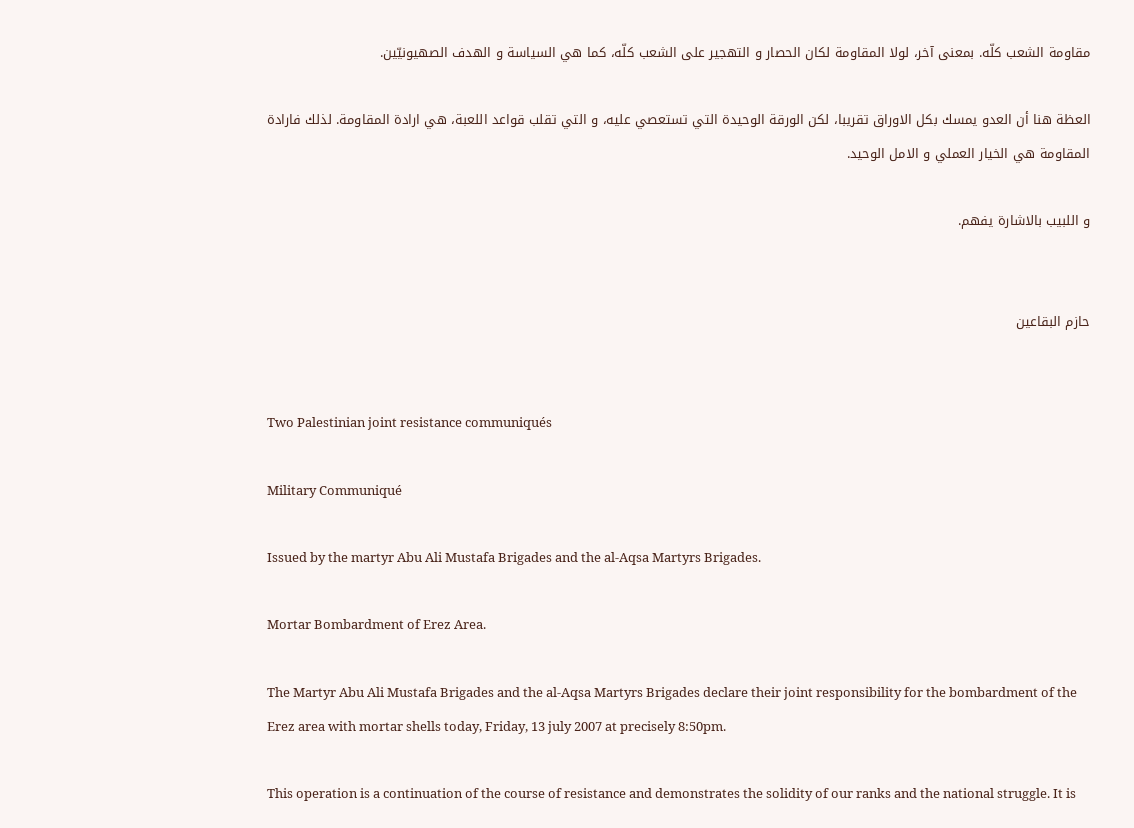مقاومة الشعب كلّه. بمعنى آخر، لولا المقاومة لكان الحصار و التهجير على الشعب كلّه، كما هي السياسة و الهدف الصهيونيّين.

العظة هنا أن العدو يمسك بكل الاوراق تقريبا، لكن الورقة الوحيدة التي تستعصي عليه، و التي تقلب قواعد اللعبة، هي ارادة المقاومة. لذلك فارادة المقاومة هي الخيار العملي و الامل الوحيد.

و اللبيب بالاشارة يفهم.


حازم البقاعين


Two Palestinian joint resistance communiqués

Military Communiqué

Issued by the martyr Abu Ali Mustafa Brigades and the al-Aqsa Martyrs Brigades.

Mortar Bombardment of Erez Area.

The Martyr Abu Ali Mustafa Brigades and the al-Aqsa Martyrs Brigades declare their joint responsibility for the bombardment of the Erez area with mortar shells today, Friday, 13 july 2007 at precisely 8:50pm.

This operation is a continuation of the course of resistance and demonstrates the solidity of our ranks and the national struggle. It is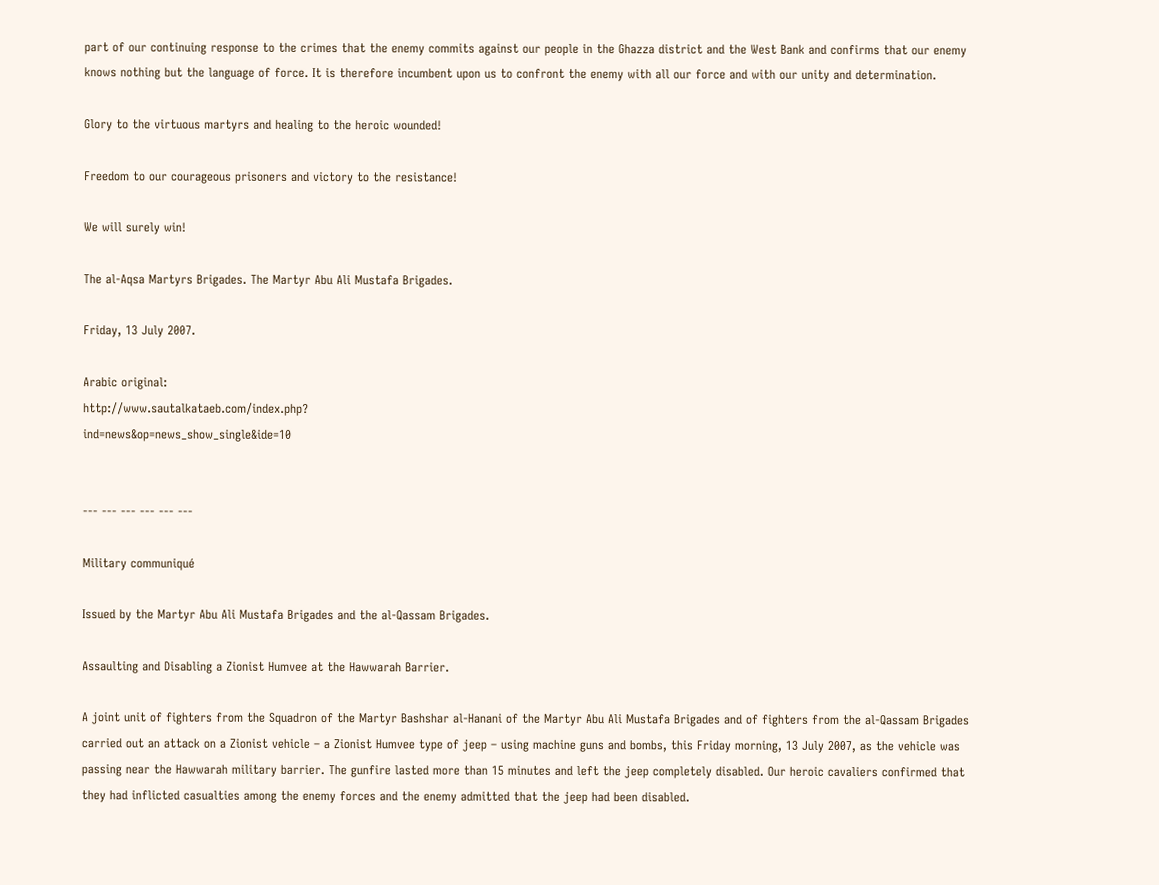part of our continuing response to the crimes that the enemy commits against our people in the Ghazza district and the West Bank and confirms that our enemy knows nothing but the language of force. It is therefore incumbent upon us to confront the enemy with all our force and with our unity and determination.

Glory to the virtuous martyrs and healing to the heroic wounded!

Freedom to our courageous prisoners and victory to the resistance!

We will surely win!

The al-Aqsa Martyrs Brigades. The Martyr Abu Ali Mustafa Brigades.

Friday, 13 July 2007.

Arabic original:
http://www.sautalkataeb.com/index.php?
ind=news&op=news_show_single&ide=10


--- --- --- --- --- ---

Military communiqué

Issued by the Martyr Abu Ali Mustafa Brigades and the al-Qassam Brigades.

Assaulting and Disabling a Zionist Humvee at the Hawwarah Barrier.

A joint unit of fighters from the Squadron of the Martyr Bashshar al-Hanani of the Martyr Abu Ali Mustafa Brigades and of fighters from the al-Qassam Brigades carried out an attack on a Zionist vehicle – a Zionist Humvee type of jeep – using machine guns and bombs, this Friday morning, 13 July 2007, as the vehicle was passing near the Hawwarah military barrier. The gunfire lasted more than 15 minutes and left the jeep completely disabled. Our heroic cavaliers confirmed that they had inflicted casualties among the enemy forces and the enemy admitted that the jeep had been disabled.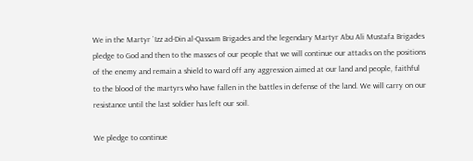We in the Martyr `Izz ad-Din al-Qassam Brigades and the legendary Martyr Abu Ali Mustafa Brigades pledge to God and then to the masses of our people that we will continue our attacks on the positions of the enemy and remain a shield to ward off any aggression aimed at our land and people, faithful to the blood of the martyrs who have fallen in the battles in defense of the land. We will carry on our resistance until the last soldier has left our soil.

We pledge to continue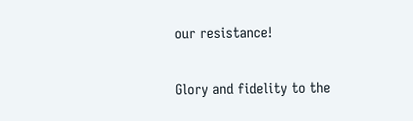our resistance!

Glory and fidelity to the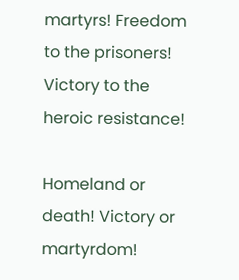martyrs! Freedom to the prisoners!
Victory to the heroic resistance!

Homeland or death! Victory or martyrdom!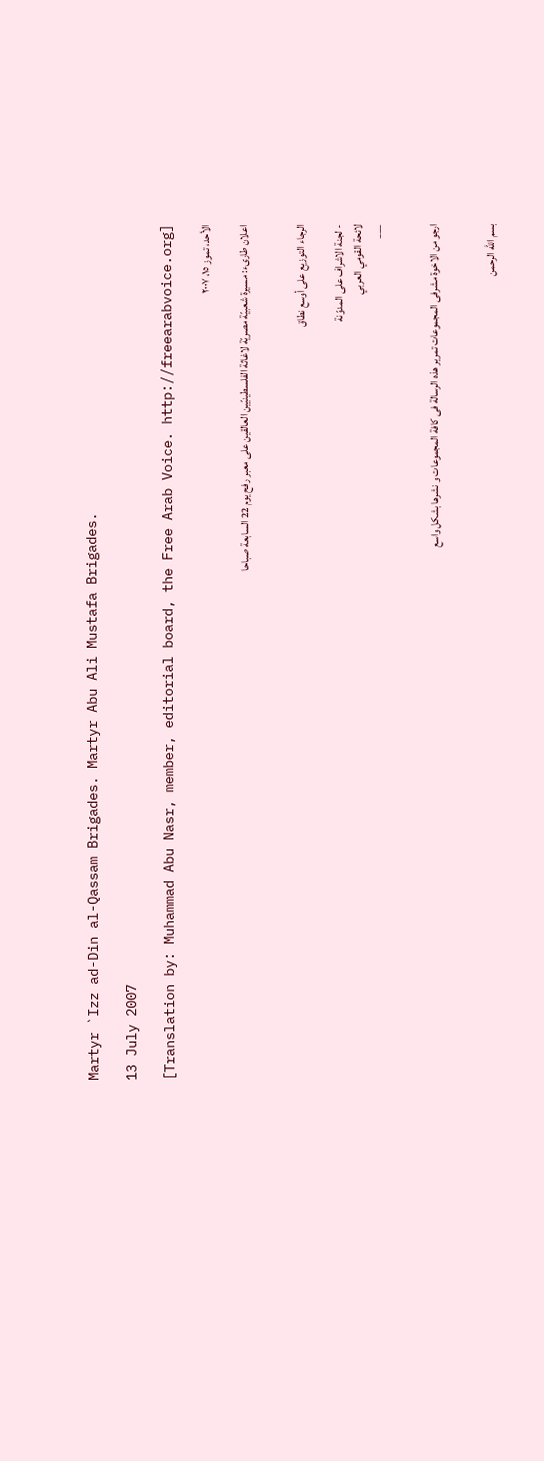Martyr `Izz ad-Din al-Qassam Brigades. Martyr Abu Ali Mustafa Brigades.

13 July 2007

[Translation by: Muhammad Abu Nasr, member, editorial board, the Free Arab Voice. http://freearabvoice.org]

الأحد، تموز ١٥، ٢٠٠٧

اعلان طارىء: مسيرة شعبيّة مصريّة لاغاثة الفلسطينيّين العالقين على معبر رفح يوم 22 السابعة صباحا


الرجاء التوزيع على أوسع نطاق

- لجنة الاشراف على المدوّنة
لائحة القومي العربي
___


ارجو من الاخوة مشرفى المجموعات تمرير هذه الرسالة فى كافة المجموعات و نشرها بشكل واسع


بسم الله الرحمن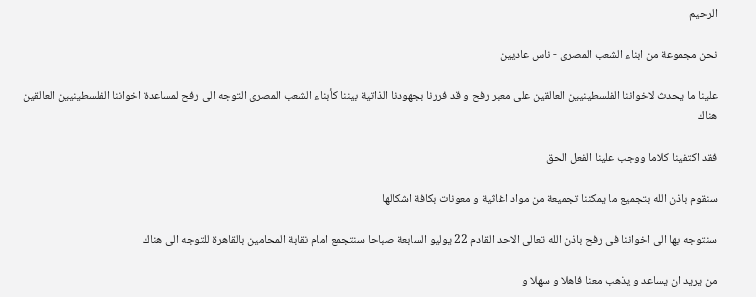الرحيم

نحن مجموعة من ابناء الشعب المصرى - ناس عاديين

علينا ما يحدث لاخواننا الفلسطينيين العالقين على معبر رفح و قد فررنا بجهودنا الذاتية بيننا كأبناء الشعب المصرى التوجه الى رفح لمساعدة اخواننا الفلسطينيين العالقين هناك

فقد اكتفينا كلاما ووجب علينا الفعل الحق

سنقوم باذن الله بتجميع ما يمكننا تجميعة من مواد اغاثية و معونات بكافة اشكالها

سنتوجه بها الى اخواننا فى رفح باذن الله تعالى الاحد القادم 22 يوليو السابعة صباحا سنتجمع امام نقابة المحامين بالقاهرة للتوجه الى هناك

من يريد ان يساعد و يذهب معنا فاهلا و سهلا و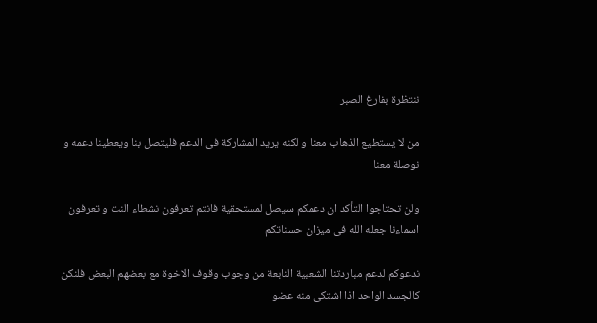ننتظرة بفارغ الصبر

من لا يستطيع الذهاب معنا و لكنه يريد المشاركة فى الدعم فليتصل بنا ويعطينا دعمه و نوصلة معنا

ولن تحتاجوا التأكد ان دعمكم سيصل لمستحقية فانتم تعرفون نشطاء النت و تعرفون اسماءنا جعله الله فى ميزان حسناتكم

ندعوكم لدعم مباردتنا الشعبية النابعة من وجوب وقوف الاخوة مع بعضهم البعض فلنكن كالجسد الواحد اذا اشتكى منه عضو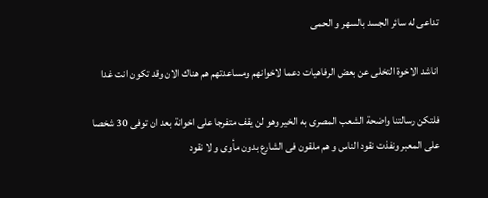تداعى له سائر الجسد بالسهر و الحمى

اناشد الاخوة التخلى عن بعض الرفاهيات دعما لاخوانهم ومساعدتهم هم هناك الان وقد تكون انت غدا

فلتكن رسالتنا واضحة الشعب المصرى به الخير وهو لن يقف متفرجا على اخوانة بعد ان توفى 30 شخصا على المعبر ونفذت نقود الناس و هم ملقون فى الشارع بدون مأوى و لا نقود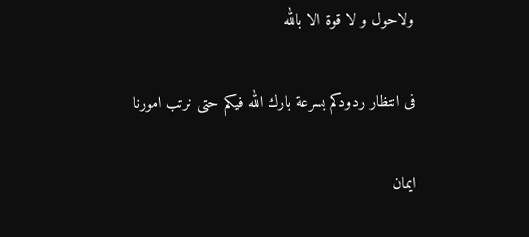ولاحول و لا قوة الا بالله

فى انتظار ردودكم بسرعة بارك الله فيكم حتى نرتب امورنا

ايمان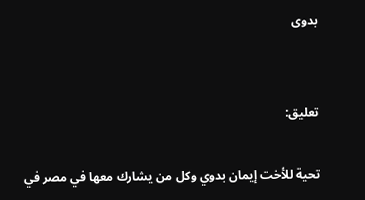بدوى


تعليق:

تحية للأخت إيمان بدوي وكل من يشارك معها في مصر في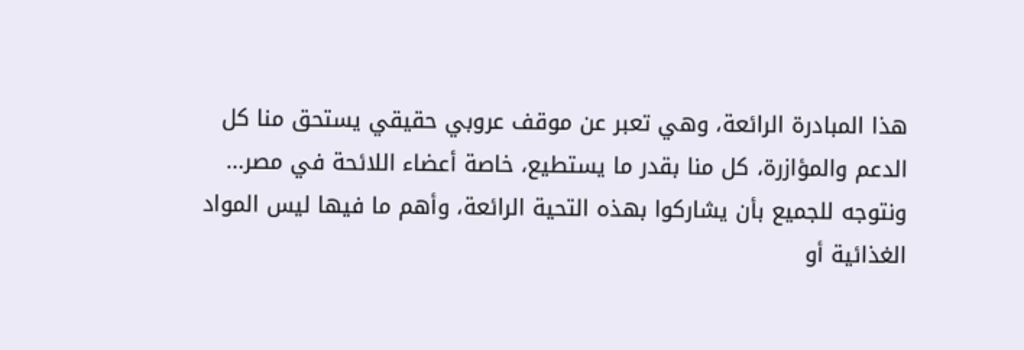هذا المبادرة الرائعة، وهي تعبر عن موقف عروبي حقيقي يستحق منا كل الدعم والمؤازرة، كل منا بقدر ما يستطيع، خاصة أعضاء اللائحة في مصر... ونتوجه للجميع بأن يشاركوا بهذه التحية الرائعة، وأهم ما فيها ليس المواد الغذائية أو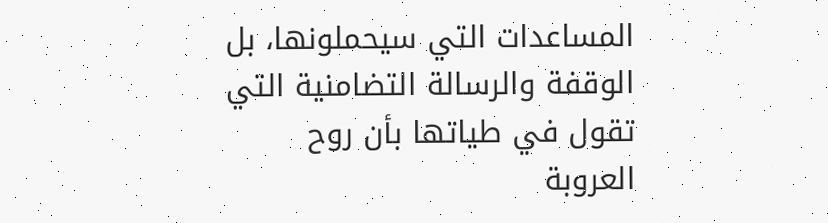المساعدات التي سيحملونها، بل الوقفة والرسالة التضامنية التي تقول في طياتها بأن روح العروبة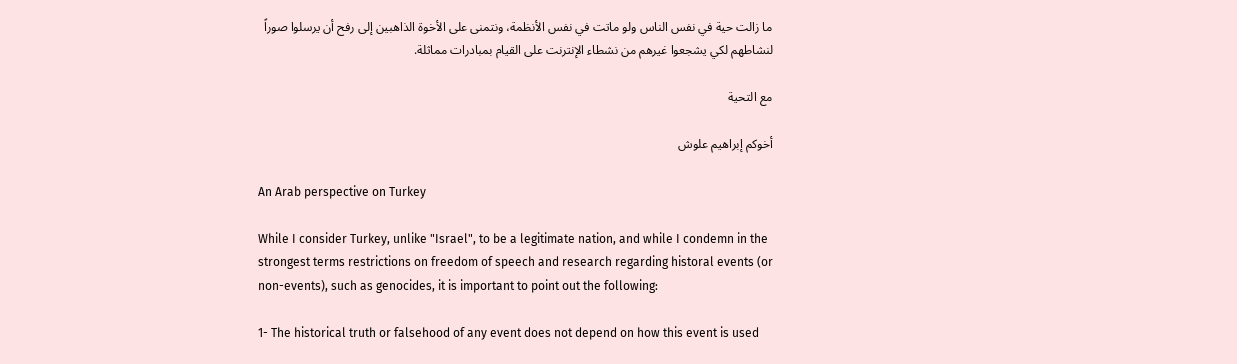ما زالت حية في نفس الناس ولو ماتت في نفس الأنظمة، ونتمنى على الأخوة الذاهبين إلى رفح أن يرسلوا صوراً لنشاطهم لكي يشجعوا غيرهم من نشطاء الإنترنت على القيام بمبادرات مماثلة.

مع التحية

أخوكم إبراهيم علوش

An Arab perspective on Turkey

While I consider Turkey, unlike "Israel", to be a legitimate nation, and while I condemn in the strongest terms restrictions on freedom of speech and research regarding historal events (or non-events), such as genocides, it is important to point out the following:

1- The historical truth or falsehood of any event does not depend on how this event is used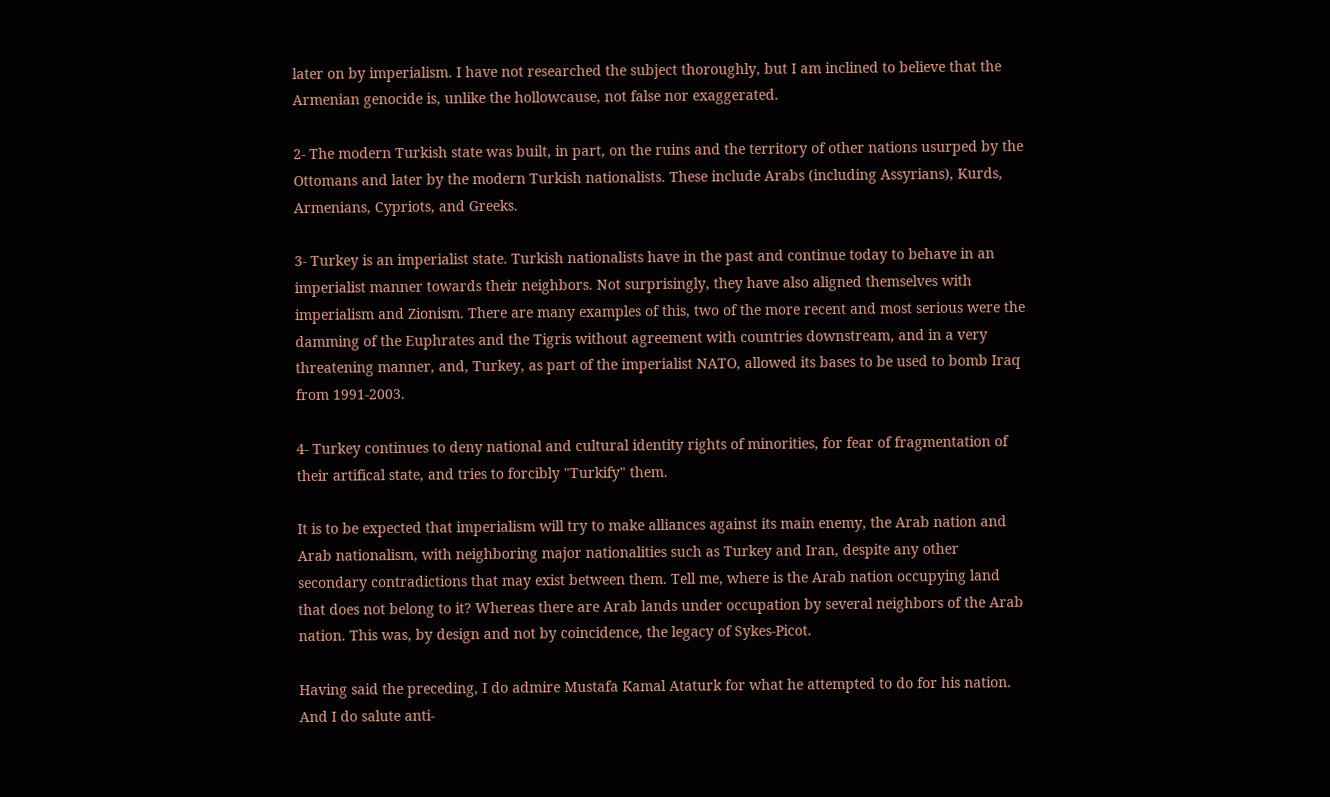later on by imperialism. I have not researched the subject thoroughly, but I am inclined to believe that the Armenian genocide is, unlike the hollowcause, not false nor exaggerated.

2- The modern Turkish state was built, in part, on the ruins and the territory of other nations usurped by the Ottomans and later by the modern Turkish nationalists. These include Arabs (including Assyrians), Kurds, Armenians, Cypriots, and Greeks.

3- Turkey is an imperialist state. Turkish nationalists have in the past and continue today to behave in an imperialist manner towards their neighbors. Not surprisingly, they have also aligned themselves with imperialism and Zionism. There are many examples of this, two of the more recent and most serious were the damming of the Euphrates and the Tigris without agreement with countries downstream, and in a very threatening manner, and, Turkey, as part of the imperialist NATO, allowed its bases to be used to bomb Iraq from 1991-2003.

4- Turkey continues to deny national and cultural identity rights of minorities, for fear of fragmentation of their artifical state, and tries to forcibly "Turkify" them.

It is to be expected that imperialism will try to make alliances against its main enemy, the Arab nation and Arab nationalism, with neighboring major nationalities such as Turkey and Iran, despite any other secondary contradictions that may exist between them. Tell me, where is the Arab nation occupying land that does not belong to it? Whereas there are Arab lands under occupation by several neighbors of the Arab nation. This was, by design and not by coincidence, the legacy of Sykes-Picot.

Having said the preceding, I do admire Mustafa Kamal Ataturk for what he attempted to do for his nation. And I do salute anti-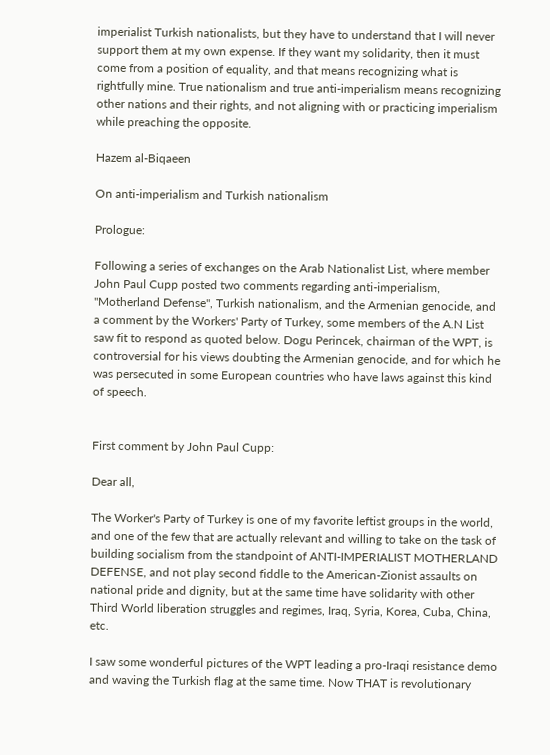imperialist Turkish nationalists, but they have to understand that I will never support them at my own expense. If they want my solidarity, then it must come from a position of equality, and that means recognizing what is rightfully mine. True nationalism and true anti-imperialism means recognizing other nations and their rights, and not aligning with or practicing imperialism while preaching the opposite.

Hazem al-Biqaeen

On anti-imperialism and Turkish nationalism

Prologue:

Following a series of exchanges on the Arab Nationalist List, where member John Paul Cupp posted two comments regarding anti-imperialism, "Motherland Defense", Turkish nationalism, and the Armenian genocide, and a comment by the Workers' Party of Turkey, some members of the A.N List saw fit to respond as quoted below. Dogu Perincek, chairman of the WPT, is controversial for his views doubting the Armenian genocide, and for which he was persecuted in some European countries who have laws against this kind of speech.


First comment by John Paul Cupp:

Dear all,

The Worker's Party of Turkey is one of my favorite leftist groups in the world, and one of the few that are actually relevant and willing to take on the task of building socialism from the standpoint of ANTI-IMPERIALIST MOTHERLAND DEFENSE, and not play second fiddle to the American-Zionist assaults on national pride and dignity, but at the same time have solidarity with other Third World liberation struggles and regimes, Iraq, Syria, Korea, Cuba, China, etc.

I saw some wonderful pictures of the WPT leading a pro-Iraqi resistance demo and waving the Turkish flag at the same time. Now THAT is revolutionary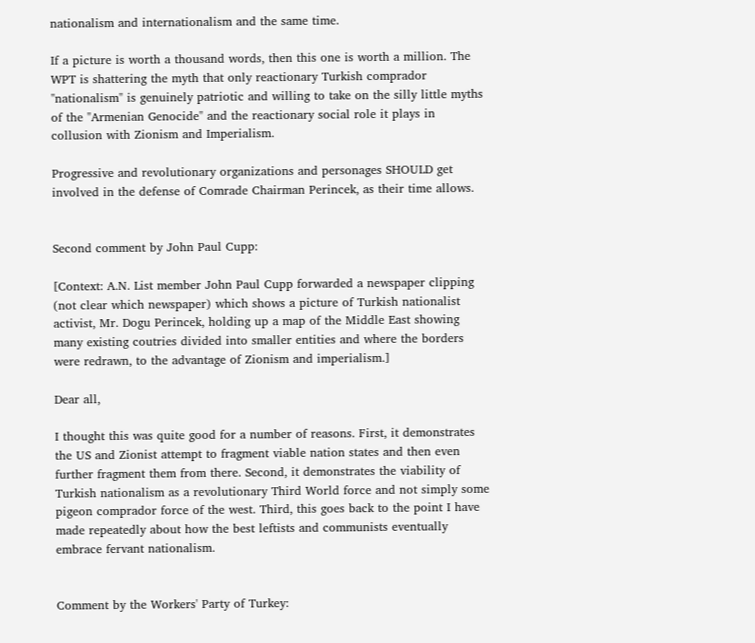nationalism and internationalism and the same time.

If a picture is worth a thousand words, then this one is worth a million. The WPT is shattering the myth that only reactionary Turkish comprador "nationalism" is genuinely patriotic and willing to take on the silly little myths of the "Armenian Genocide" and the reactionary social role it plays in collusion with Zionism and Imperialism.

Progressive and revolutionary organizations and personages SHOULD get involved in the defense of Comrade Chairman Perincek, as their time allows.


Second comment by John Paul Cupp:

[Context: A.N. List member John Paul Cupp forwarded a newspaper clipping (not clear which newspaper) which shows a picture of Turkish nationalist activist, Mr. Dogu Perincek, holding up a map of the Middle East showing many existing coutries divided into smaller entities and where the borders were redrawn, to the advantage of Zionism and imperialism.]

Dear all,

I thought this was quite good for a number of reasons. First, it demonstrates the US and Zionist attempt to fragment viable nation states and then even further fragment them from there. Second, it demonstrates the viability of Turkish nationalism as a revolutionary Third World force and not simply some pigeon comprador force of the west. Third, this goes back to the point I have made repeatedly about how the best leftists and communists eventually embrace fervant nationalism.


Comment by the Workers' Party of Turkey: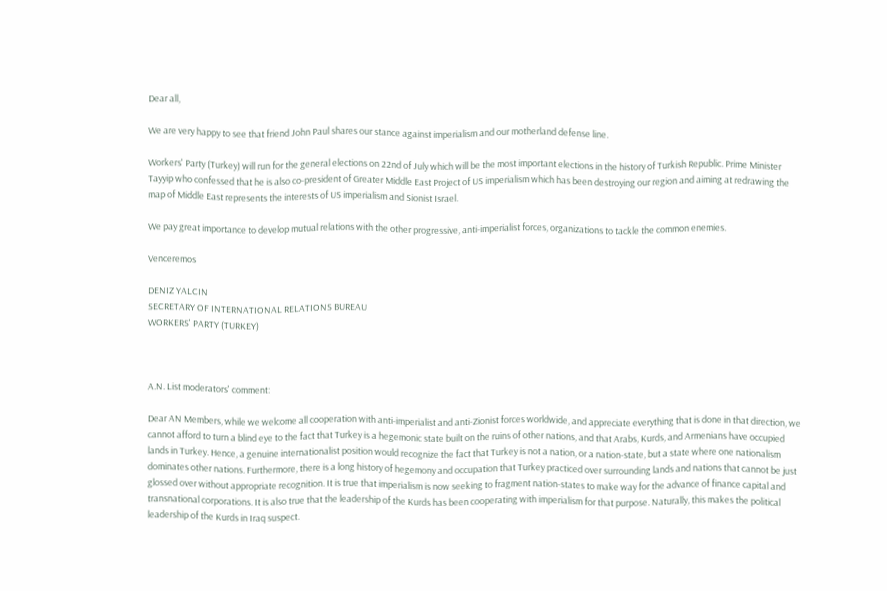Dear all,

We are very happy to see that friend John Paul shares our stance against imperialism and our motherland defense line.

Workers' Party (Turkey) will run for the general elections on 22nd of July which will be the most important elections in the history of Turkish Republic. Prime Minister Tayyip who confessed that he is also co-president of Greater Middle East Project of US imperialism which has been destroying our region and aiming at redrawing the map of Middle East represents the interests of US imperialism and Sionist Israel.

We pay great importance to develop mutual relations with the other progressive, anti-imperialist forces, organizations to tackle the common enemies.

Venceremos

DENIZ YALCIN
SECRETARY OF INTERNATIONAL RELATIONS BUREAU
WORKERS' PARTY (TURKEY)



A.N. List moderators' comment:

Dear AN Members, while we welcome all cooperation with anti-imperialist and anti-Zionist forces worldwide, and appreciate everything that is done in that direction, we cannot afford to turn a blind eye to the fact that Turkey is a hegemonic state built on the ruins of other nations, and that Arabs, Kurds, and Armenians have occupied lands in Turkey. Hence, a genuine internationalist position would recognize the fact that Turkey is not a nation, or a nation-state, but a state where one nationalism dominates other nations. Furthermore, there is a long history of hegemony and occupation that Turkey practiced over surrounding lands and nations that cannot be just glossed over without appropriate recognition. It is true that imperialism is now seeking to fragment nation-states to make way for the advance of finance capital and transnational corporations. It is also true that the leadership of the Kurds has been cooperating with imperialism for that purpose. Naturally, this makes the political leadership of the Kurds in Iraq suspect.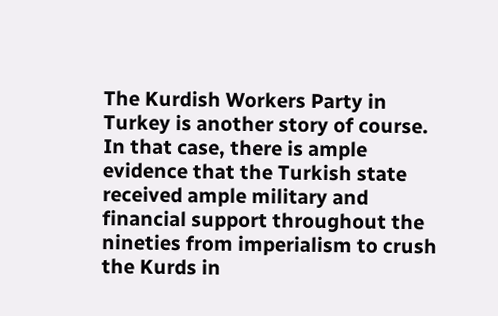The Kurdish Workers Party in Turkey is another story of course. In that case, there is ample evidence that the Turkish state received ample military and financial support throughout the nineties from imperialism to crush the Kurds in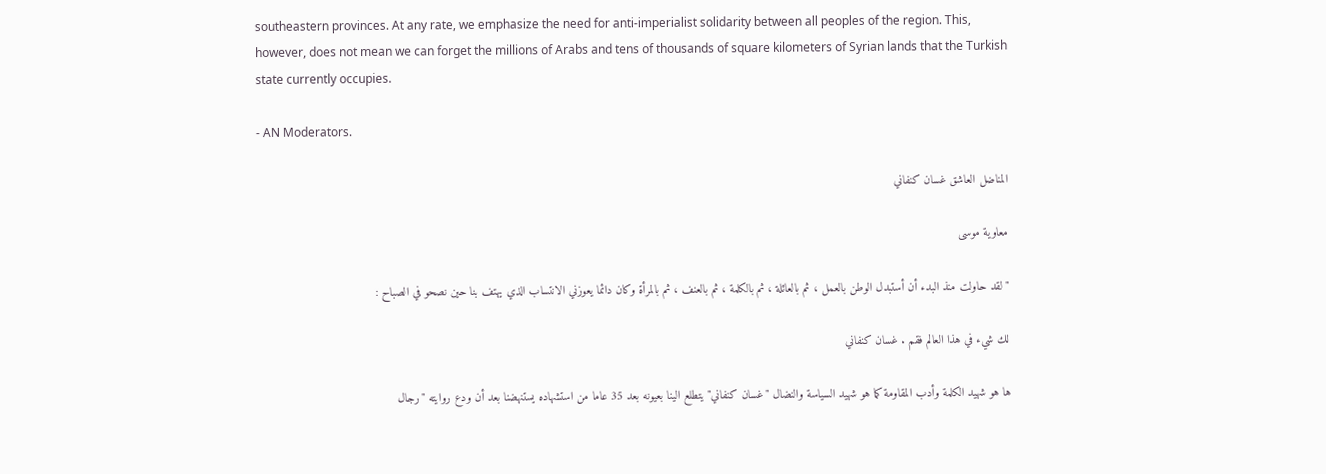southeastern provinces. At any rate, we emphasize the need for anti-imperialist solidarity between all peoples of the region. This, however, does not mean we can forget the millions of Arabs and tens of thousands of square kilometers of Syrian lands that the Turkish state currently occupies.

- AN Moderators.

المناضل العاشق غسان كنفاني

معاوية موسى

" لقد حاولت منذ البدء أن أستبدل الوطن بالعمل ، ثم بالعائلة ، ثم بالكلمة ، ثم بالعنف ، ثم بالمرأة وكان دائما يعوزني الانتساب الذي يهتف بنا حين نصحو في الصباح :

لك شيء في هذا العالم فقم . غسان كنفاني

ها هو شهيد الكلمة وأدب المقاومة كما هو شهيد السياسة والنضال "غسان كنفاني" يتطلع الينا بعيونه بعد 35 عاما من استشهاده يستنهضنا بعد أن ودع روايته "رجال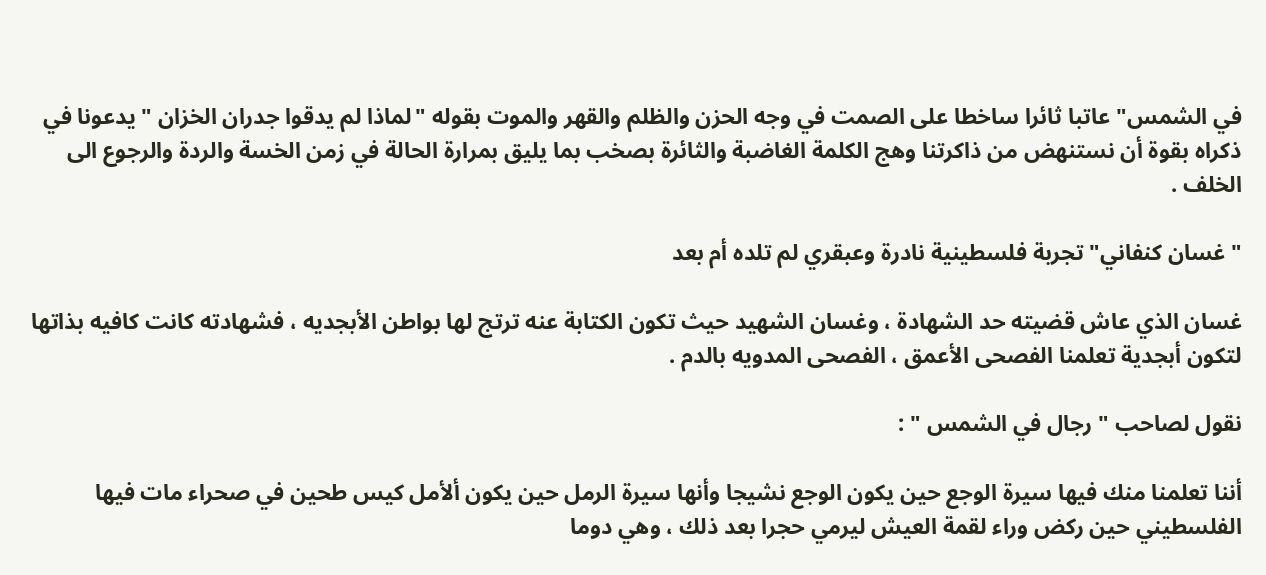في الشمس" عاتبا ثائرا ساخطا على الصمت في وجه الحزن والظلم والقهر والموت بقوله "لماذا لم يدقوا جدران الخزان " يدعونا في ذكراه بقوة أن نستنهض من ذاكرتنا وهج الكلمة الغاضبة والثائرة بصخب بما يليق بمرارة الحالة في زمن الخسة والردة والرجوع الى الخلف .

"غسان كنفاني" تجربة فلسطينية نادرة وعبقري لم تلده أم بعد

غسان الذي عاش قضيته حد الشهادة ، وغسان الشهيد حيث تكون الكتابة عنه ترتج لها بواطن الأبجديه ، فشهادته كانت كافيه بذاتها لتكون أبجدية تعلمنا الفصحى الأعمق ، الفصحى المدويه بالدم .

نقول لصاحب " رجال في الشمس " :

أننا تعلمنا منك فيها سيرة الوجع حين يكون الوجع نشيجا وأنها سيرة الرمل حين يكون ألأمل كيس طحين في صحراء مات فيها الفلسطيني حين ركض وراء لقمة العيش ليرمي حجرا بعد ذلك ، وهي دوما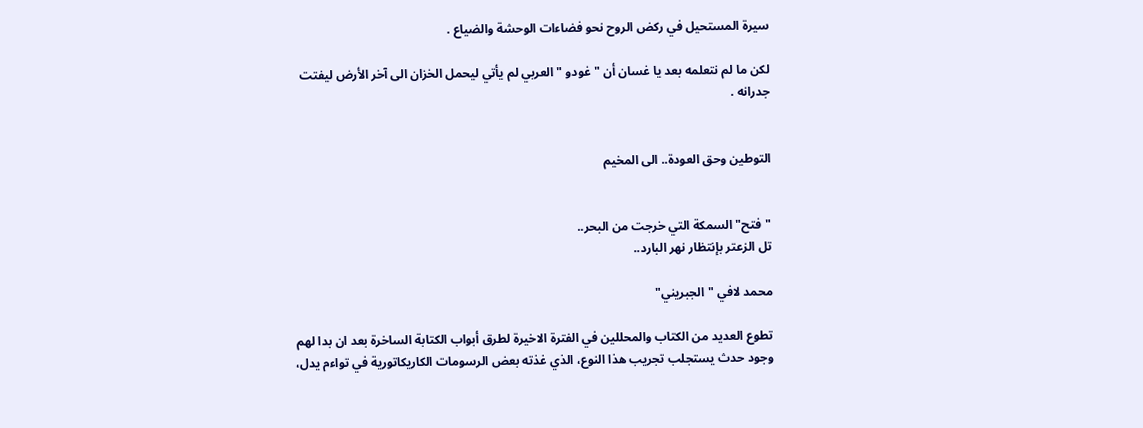سيرة المستحيل في ركض الروح نحو فضاءات الوحشة والضياع .

لكن ما لم نتعلمه بعد يا غسان أن " غودو " العربي لم يأتي ليحمل الخزان الى آخر الأرض ليفتت جدرانه .


التوطين وحق العودة.. الى المخيم


"فتح" السمكة التي خرجت من البحر..
تل الزعتر بإنتظار نهر البارد..

محمد لافي "الجبريني"

تطوع العديد من الكتاب والمحللين في الفترة الاخيرة لطرق أبواب الكتابة الساخرة بعد ان بدا لهم وجود حدث يستجلب تجريب هذا النوع، الذي غذته بعض الرسومات الكاريكاتورية في تواءم يدل،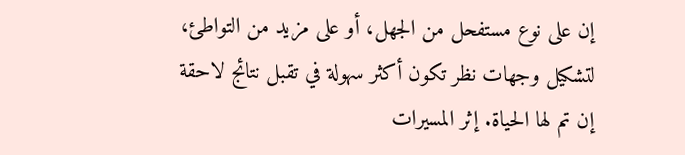إن على نوع مستفحل من الجهل، أو على مزيد من التواطئ، لتشكيل وجهات نظر تكون أكثر سهولة في تقبل نتائج لاحقة إن تم لها الحياة. إثر المسيرات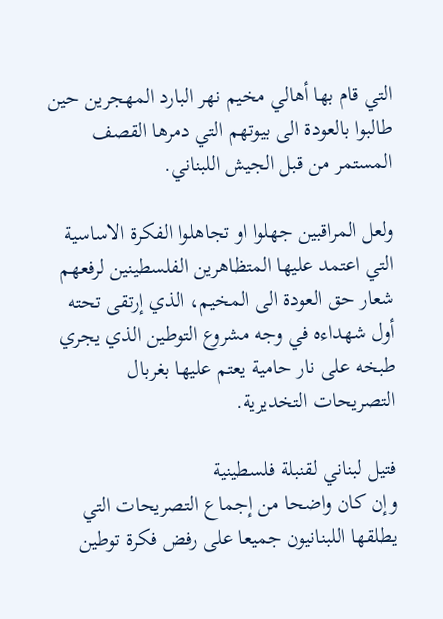التي قام بها أهالي مخيم نهر البارد المهجرين حين طالبوا بالعودة الى بيوتهم التي دمرها القصف المستمر من قبل الجيش اللبناني.

ولعل المراقبين جهلوا او تجاهلوا الفكرة الاساسية التي اعتمد عليها المتظاهرين الفلسطينين لرفعهم شعار حق العودة الى المخيم، الذي إرتقى تحته أول شهداءه في وجه مشروع التوطين الذي يجري طبخه على نار حامية يعتم عليها بغربال التصريحات التخديرية.

فتيل لبناني لقنبلة فلسطينية
وإن كان واضحا من إجماع التصريحات التي يطلقها اللبنانيون جميعا على رفض فكرة توطين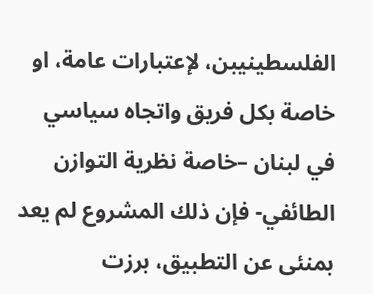الفلسطينيبن، لإعتبارات عامة، او خاصة بكل فريق واتجاه سياسي في لبنان –خاصة نظرية التوازن الطائفي- فإن ذلك المشروع لم يعد بمنئى عن التطبيق، برزت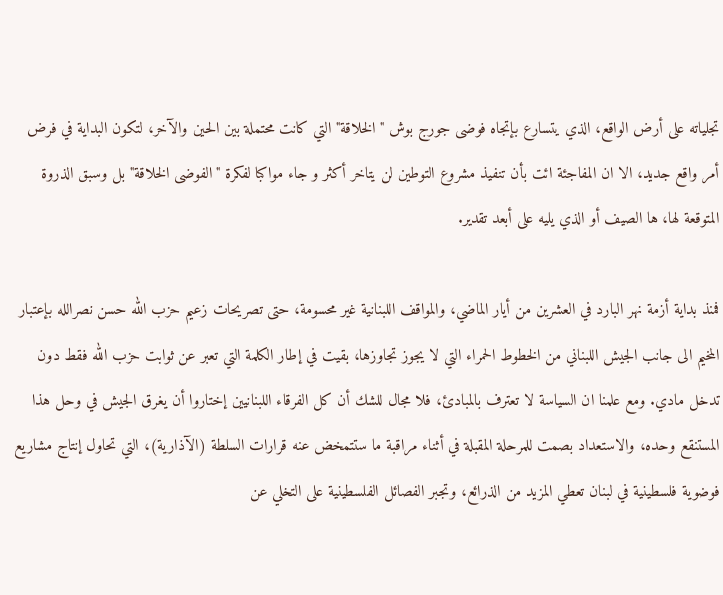تجلياته على أرض الواقع، الذي يتسارع بإتجاه فوضى جورج بوش "الخلاقة" التي كانت محتملة بين الحين والآخر، لتكون البداية في فرض أمر واقع جديد، الا ان المفاجئة ائت بأن تنفيذ مشروع التوطين لن يتاخر أكثر و جاء مواكبا لفكرة "الفوضى الخلاقة" بل وسبق الذروة المتوقعة لها، ها الصيف أو الذي يليه على أبعد تقدير.

فمنذ بداية أزمة نهر البارد في العشرين من أيار الماضي، والمواقف اللبنانية غير محسومة، حتى تصريحات زعيم حزب الله حسن نصرالله بإعتبار المخيم الى جانب الجيش اللبناني من الخطوط الحمراء التي لا يجوز تجاوزها، بقيت في إطار الكلمة التي تعبر عن ثوابت حزب الله فقط دون تدخل مادي. ومع علمنا ان السياسة لا تعترف بالمبادئ، فلا مجال للشك أن كل الفرقاء اللبنانيين إختاروا أن يغرق الجيش في وحل هذا المستنقع وحده، والاستعداد بصمت للمرحلة المقبلة في أثناء مراقبة ما ستتمخض عنه قرارات السلطة (الآذارية)، التي تحاول إنتاج مشاريع فوضوية فلسطينية في لبنان تعطي المزيد من الذرائع، وتجبر الفصائل الفلسطينية على التخلي عن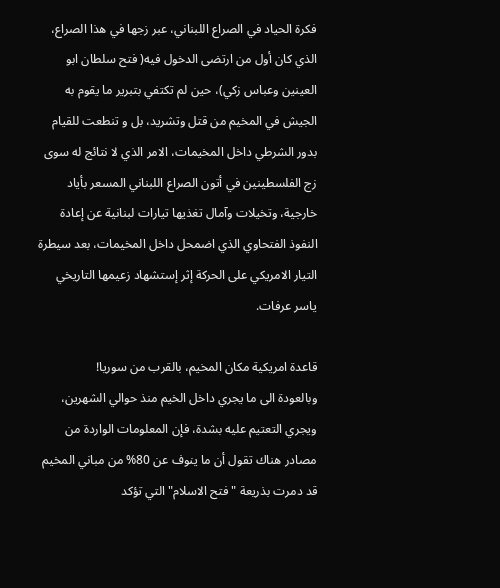فكرة الحياد في الصراع اللبناني، عبر زجها في هذا الصراع، الذي كان أول من ارتضى الدخول فيه( فتح سلطان ابو العينين وعباس زكي)، حين لم تكتفي بتبرير ما يقوم به الجيش في المخيم من قتل وتشريد، بل و تنطعت للقيام بدور الشرطي داخل المخيمات، الامر الذي لا نتائج له سوى زج الفلسطينين في أتون الصراع اللبناني المسعر بأياد خارجية، وتخيلات وآمال تغذيها تيارات لبنانية عن إعادة النفوذ الفتحاوي الذي اضمحل داخل المخيمات، بعد سيطرة التيار الامريكي على الحركة إثر إستشهاد زعيمها التاريخي ياسر عرفات.

قاعدة امريكية مكان المخيم، بالقرب من سوريا!
وبالعودة الى ما يجري داخل الخيم منذ حوالي الشهرين، ويجري التعتيم عليه بشدة، فإن المعلومات الواردة من مصادر هناك تقول أن ما ينوف عن 80% من مباني المخيم قد دمرت بذريعة "فتح الاسلام" التي تؤكد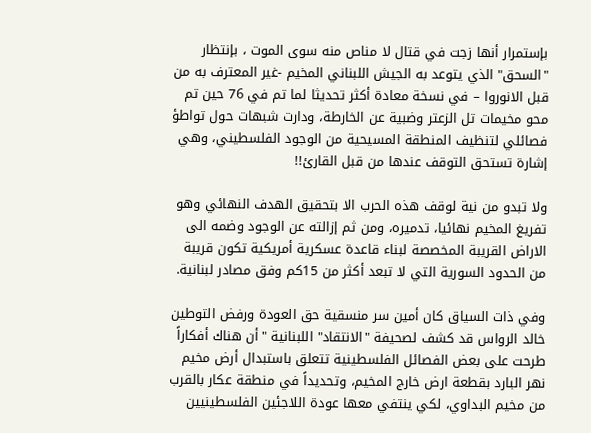بإستمرار أنها زجت في قتال لا مناص منه سوى الموت ، بإنتظار "السحق" الذي يتوعد به الجيش اللبناني المخيم -غير المعترف به من قبل الانوروا – في نسخة معادة أكثر تحديثا لما تم في 76 حين تم محو مخيمات تل الزعتر وضبية عن الخارطة، ودارت شبهات حول تواطؤ فصائلي لتنظيف المنطقة المسيحية من الوجود الفلسطيني، وهي إشارة تستحق التوقف عندها من قبل القارئ!!

ولا تبدو من نية لوقف هذه الحرب الا بتحقيق الهدف النهائي وهو تفريغ المخيم نهائيا، تدميره، ومن ثم إزالته عن الوجود وضمه الى الاراض القريبة المخصصة لبناء قاعدة عسكرية أمريكية تكون قريبة من الحدود السورية التي لا تبعد أكثر من 15كم وفق مصادر لبنانية.

وفي ذات السياق كان أمين سر منسقية حق العودة ورفض التوطين خالد الرواس قد كشف لصحيفة "الانتقاد" اللبنانية "أن هناك أفكاراً طرحت على بعض الفصائل الفلسطينية تتعلق باستبدال أرض مخيم نهر البارد بقطعة ارض خارج المخيم، وتحديداً في منطقة عكار بالقرب من مخيم البداوي، لكي ينتفي معها عودة اللاجئين الفلسطينيين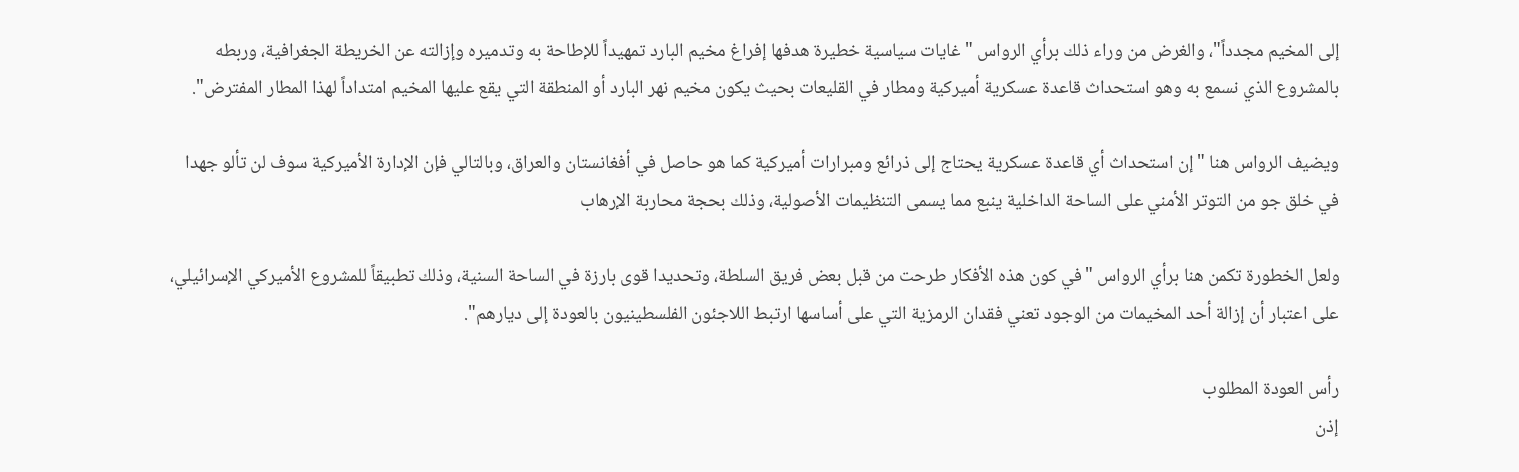إلى المخيم مجدداً"، والغرض من وراء ذلك برأي الرواس "غايات سياسية خطيرة هدفها إفراغ مخيم البارد تمهيداً للإطاحة به وتدميره وإزالته عن الخريطة الجغرافية، وربطه بالمشروع الذي نسمع به وهو استحداث قاعدة عسكرية أميركية ومطار في القليعات بحيث يكون مخيم نهر البارد أو المنطقة التي يقع عليها المخيم امتداداً لهذا المطار المفترض".

ويضيف الرواس هنا "إن استحداث أي قاعدة عسكرية يحتاج إلى ذرائع ومبرارات أميركية كما هو حاصل في أفغانستان والعراق، وبالتالي فإن الإدارة الأميركية سوف لن تألو جهدا في خلق جو من التوتر الأمني على الساحة الداخلية ينبع مما يسمى التنظيمات الأصولية، وذلك بحجة محاربة الإرهاب

ولعل الخطورة تكمن هنا برأي الرواس "في كون هذه الأفكار طرحت من قبل بعض فريق السلطة، وتحديدا قوى بارزة في الساحة السنية، وذلك تطبيقاً للمشروع الأميركي الإسرائيلي، على اعتبار أن إزالة أحد المخيمات من الوجود تعني فقدان الرمزية التي على أساسها ارتبط اللاجئون الفلسطينيون بالعودة إلى ديارهم".

رأس العودة المطلوب
إذن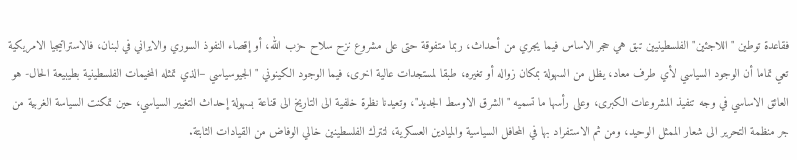فقاعدة توطين "اللاجئين" الفلسطينيين تبق هي حجر الاساس فيما يجري من أحداث، ربما متفوقة حتى على مشروع نزح سلاح حزب الله، أو إقصاء النفوذ السوري والايراني في لبنان، فالاستراتيجيا الامريكية تعي تماما أن الوجود السياسي لأي طرف معاد، يظل من السهولة بمكان زواله أو تغيره، طبقا لمستجدات عالية اخرى، فيما الوجود الكينوني "الجيوسياسي –الذي تمثله المخيمات الفلسطينية بطيبيعة الحال- هو العائق الاساسي في وجه تنفيذ المشروعات الكبرى، وعلى رأسها ما تسميه "الشرق الاوسط الجديد"، وتعيدنا نظرة خلفية الى التاريخ الى قناعة بسهولة إحداث التغيير السياسي، حين تمكنت السياسة الغربية من جر منظمة التحرير الى شعار الممثل الوحيد، ومن ثم الاستفراد بها في المحافل السياسية والميادين العسكرية، لتترك الفلسطينين خالي الوفاض من القيادات الثابتة.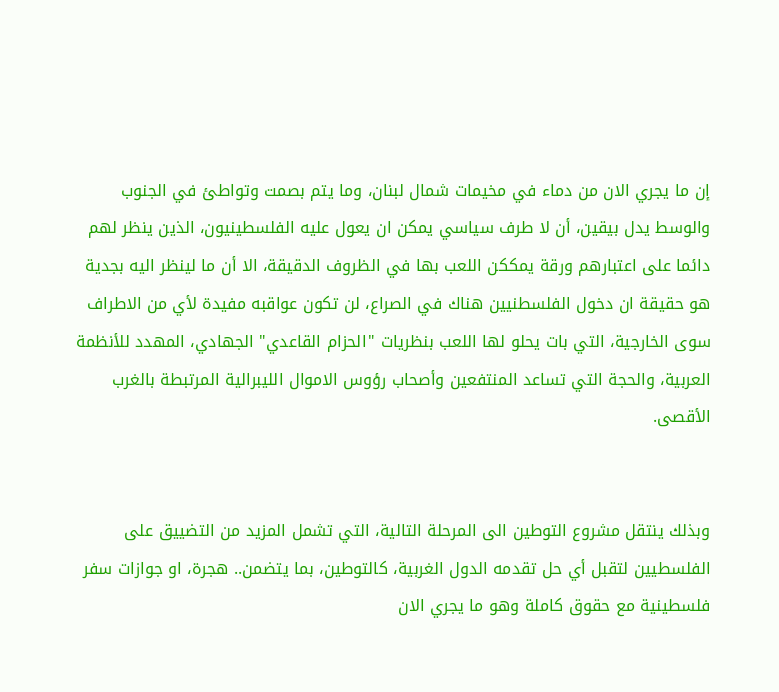إن ما يجري الان من دماء في مخيمات شمال لبنان، وما يتم بصمت وتواطئ في الجنوب والوسط يدل بيقين، أن لا طرف سياسي يمكن ان يعول عليه الفلسطينيون، الذين ينظر لهم دائما على اعتبارهم ورقة يمككن اللعب بها في الظروف الدقيقة، الا أن ما لينظر اليه بجدية هو حقيقة ان دخول الفلسطنيين هناك في الصراع، لن تكون عواقبه مفيدة لأي من الاطراف سوى الخارجية، التي بات يحلو لها اللعب بنظريات "الحزام القاعدي" الجهادي، المهدد للأنظمة العربية، والحجة التي تساعد المنتفعين وأصحاب رؤوس الاموال الليبرالية المرتبطة بالغرب الأقصى.


وبذلك ينتقل مشروع التوطين الى المرحلة التالية، التي تشمل المزيد من التضييق على الفلسطيين لتقبل أي حل تقدمه الدول الغربية، كالتوطين، بما يتضمن.. هجرة، او جوازات سفر فلسطينية مع حقوق كاملة وهو ما يجري الان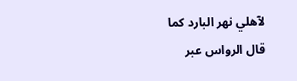لآهلي نهر البارد كما قال الرواس عبر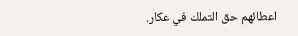اعطائهم حق التملك في عكار.